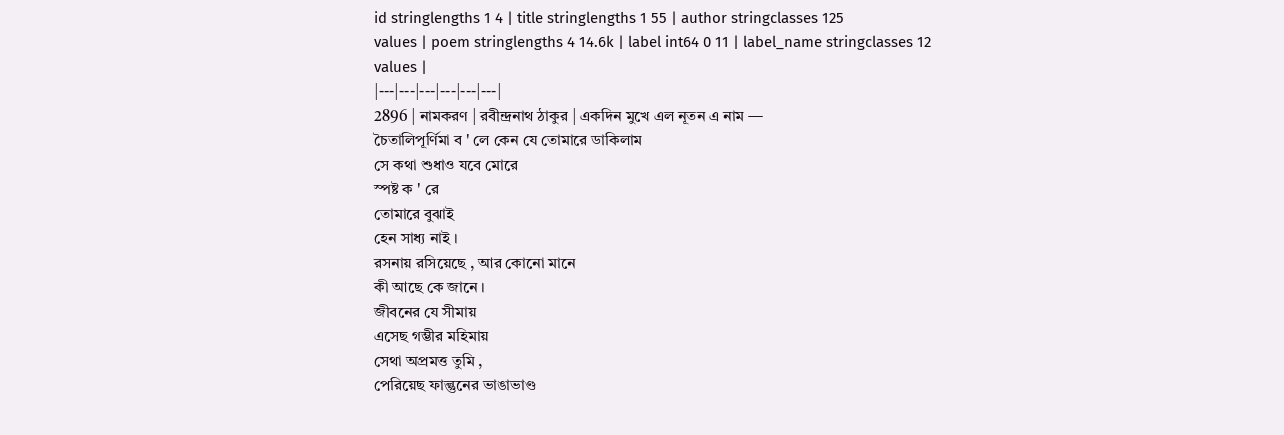id stringlengths 1 4 | title stringlengths 1 55 | author stringclasses 125
values | poem stringlengths 4 14.6k | label int64 0 11 | label_name stringclasses 12
values |
|---|---|---|---|---|---|
2896 | নামকরণ | রবীন্দ্রনাথ ঠাকুর | একদিন মুখে এল নূতন এ নাম —
চৈতালিপূর্ণিমা ব ' লে কেন যে তোমারে ডাকিলাম
সে কথা শুধাও যবে মোরে
স্পষ্ট ক ' রে
তোমারে বুঝাই
হেন সাধ্য নাই ।
রসনায় রসিয়েছে , আর কোনো মানে
কী আছে কে জানে ।
জীবনের যে সীমায়
এসেছ গম্ভীর মহিমায়
সেথা অপ্রমত্ত তুমি ,
পেরিয়েছ ফাল্গুনের ভাঙাভাণ্ড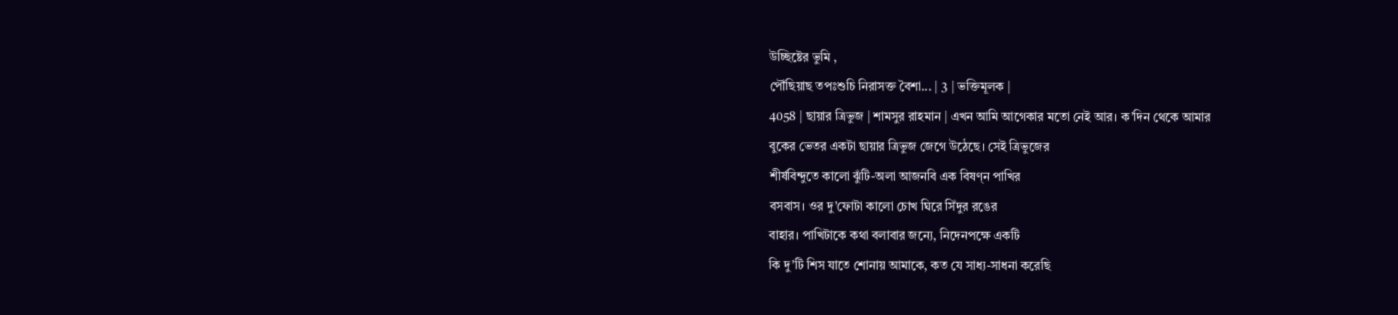উচ্ছিষ্টের ভুমি ,
পৌঁছিয়াছ তপঃশুচি নিরাসক্ত বৈশা... | 3 | ভক্তিমূলক |
4058 | ছায়ার ত্রিভুজ | শামসুর রাহমান | এখন আমি আগেকার মতো নেই আর। ক’দিন থেকে আমার
বুকের ভেতর একটা ছায়ার ত্রিভুজ জেগে উঠেছে। সেই ত্রিভুজের
শীর্ষবিন্দুতে কালো ঝুঁটি-অলা আজনবি এক বিষণ্ন পাখির
বসবাস। ওর দু’ফোটা কালো চোখ ঘিরে সিঁদুর রঙের
বাহার। পাখিটাকে কথা বলাবার জন্যে, নিদেনপক্ষে একটি
কি দু’টি শিস যাতে শোনায় আমাকে, কত যে সাধ্য-সাধনা করেছি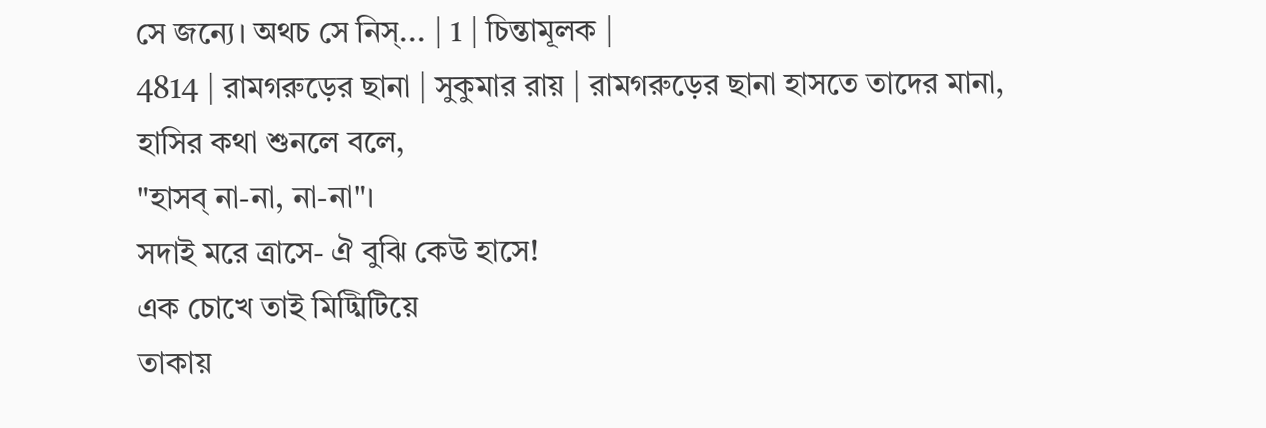সে জন্যে। অথচ সে নিস্... | 1 | চিন্তামূলক |
4814 | রামগরুড়ের ছানা | সুকুমার রায় | রামগরুড়ের ছানা হাসতে তাদের মানা,
হাসির কথা শুনলে বলে,
"হাসব্ না-না, না-না"।
সদাই মরে ত্রাসে- ঐ বুঝি কেউ হাসে!
এক চোখে তাই মিট্মিটিয়ে
তাকায়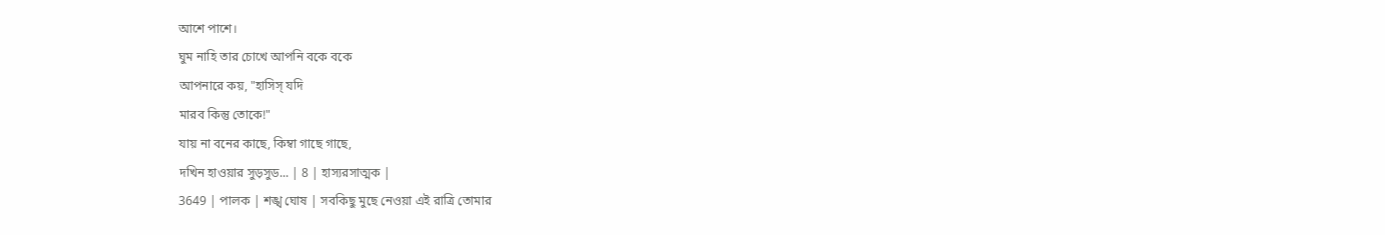আশে পাশে।
ঘুম নাহি তার চোখে আপনি বকে বকে
আপনারে কয়, "হাসিস্ যদি
মারব কিন্তু তোকে!"
যায় না বনের কাছে, কিম্বা গাছে গাছে,
দখিন হাওয়ার সুড়সুড... | 8 | হাস্যরসাত্মক |
3649 | পালক | শঙ্খ ঘোষ | সবকিছু মুছে নেওয়া এই রাত্রি তোমার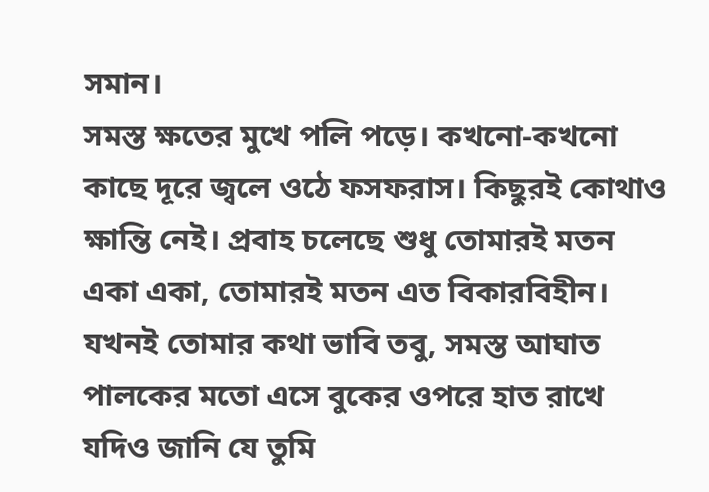সমান।
সমস্ত ক্ষতের মুখে পলি পড়ে। কখনো-কখনো
কাছে দূরে জ্বলে ওঠে ফসফরাস। কিছুরই কোথাও
ক্ষান্তি নেই। প্রবাহ চলেছে শুধু তোমারই মতন
একা একা, তোমারই মতন এত বিকারবিহীন।
যখনই তোমার কথা ভাবি তবু, সমস্ত আঘাত
পালকের মতো এসে বুকের ওপরে হাত রাখে
যদিও জানি যে তুমি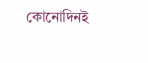কোনোদিনই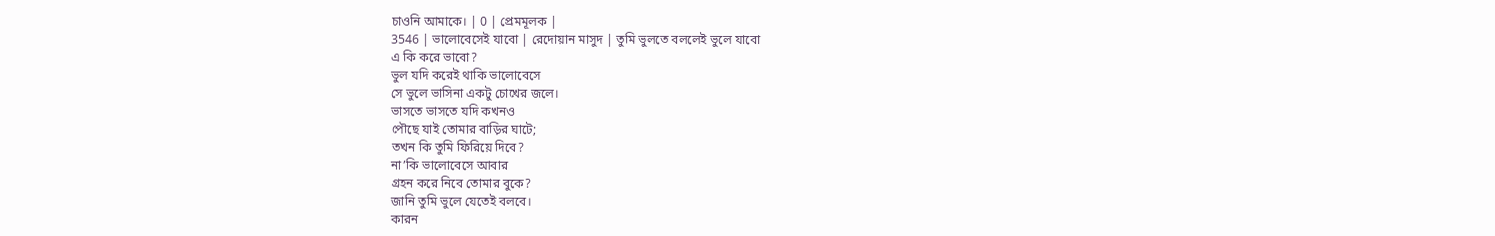চাওনি আমাকে। | 0 | প্রেমমূলক |
3546 | ভালোবেসেই যাবো | রেদোয়ান মাসুদ | তুমি ভুলতে বললেই ভুলে যাবো
এ কি করে ভাবো?
ভুল যদি করেই থাকি ভালোবেসে
সে ভুলে ভাসিনা একটু চোখের জলে।
ভাসতে ভাসতে যদি কখনও
পৌছে যাই তোমার বাড়ির ঘাটে;
তখন কি তুমি ফিরিয়ে দিবে?
না’কি ভালোবেসে আবার
গ্রহন করে নিবে তোমার বুকে?
জানি তুমি ভুলে যেতেই বলবে।
কারন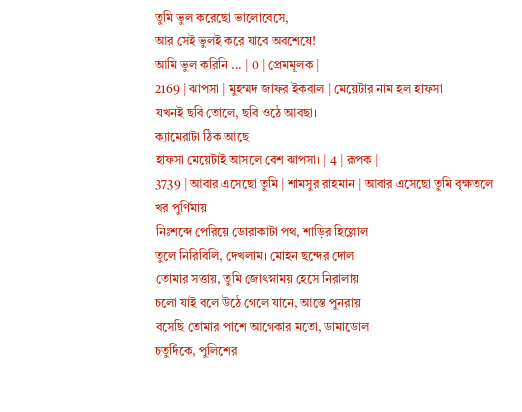তুমি ভুল করেছো ভালোবেসে,
আর সেই ভুলই করে যাবে অবশেষে!
আমি ভুল করিনি ... | 0 | প্রেমমূলক |
2169 | ঝাপসা | মুহম্মদ জাফর ইকবাল | মেয়েটার নাম হল হাফসা
যখনই ছবি তোলে, ছবি ওঠে আবছা।
ক্যামেরাটা ঠিক আছে
হাফসা মেয়েটাই আসলে বেশ ঝাপসা। | 4 | রূপক |
3739 | আবার এসেছো তুমি | শামসুর রাহমান | আবার এসেছো তুমি বৃক্ষতলে খর পুর্ণিমায়
নিঃশব্দে পেরিয়ে ডোরাকাটা পথ, শাড়ির হিল্লোল
তুলে নিরিবিলি, দেখলাম। মোহন ছন্দের দোল
তোমার সত্তায়, তুমি জোৎস্নাময় হেসে নিরালায়
চলো যাই বলে উঠে গেলে যানে, আস্তে পুনরায়
বসেছি তোমার পাশে আগেকার মতো, ডামাডোল
চতুর্দিকে, পুলিশের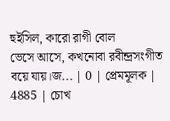হুইসিল, কারো রাগী বোল
ভেসে আসে, কখনোবা রবীন্দ্রসংগীত বয়ে যায়।জ... | 0 | প্রেমমূলক |
4885 | চোখ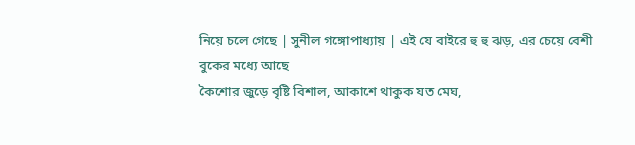নিয়ে চলে গেছে | সুনীল গঙ্গোপাধ্যায় | এই যে বাইরে হু হু ঝড়, এর চেয়ে বেশী
বুকের মধ্যে আছে
কৈশোর জুড়ে বৃষ্টি বিশাল, আকাশে থাকুক যত মেঘ,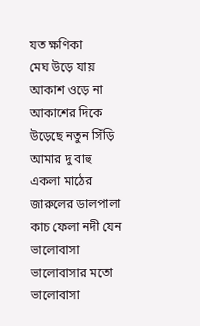যত ক্ষণিকা
মেঘ উড়ে যায়
আকাশ ওড়ে না
আকাশের দিকে
উড়েছে নতুন সিঁড়ি
আমার দু বাহু একলা মাঠের জারুলের ডালপালা
কাচ ফেলা নদী যেন ভালোবাসা
ভালোবাসার মতো ভালোবাসা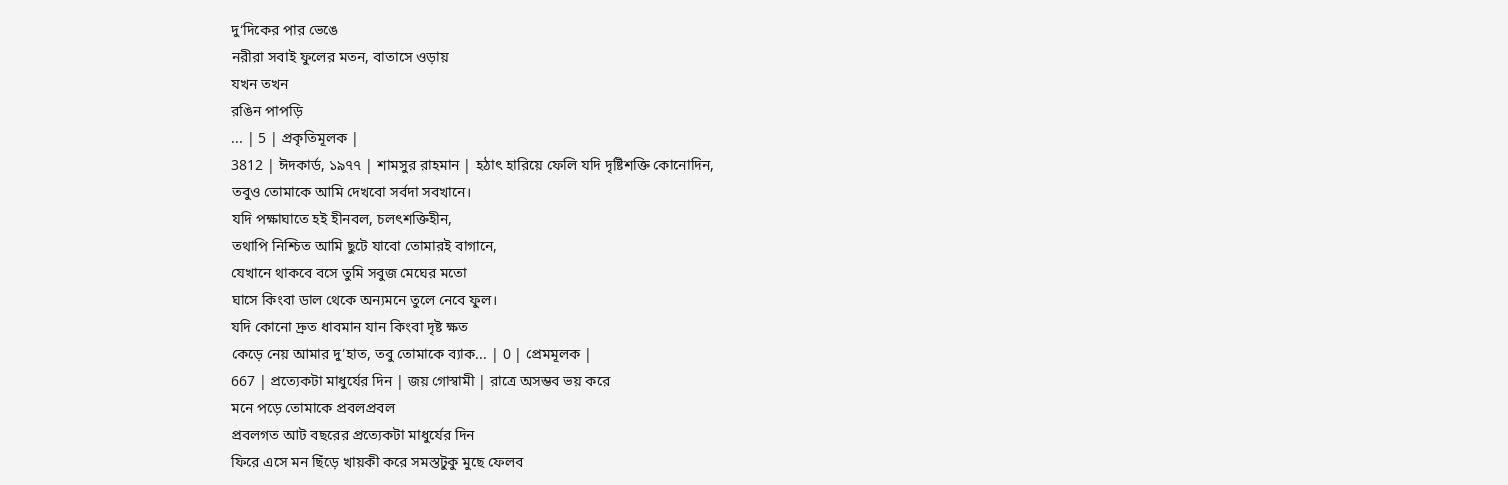দু‘দিকের পার ভেঙে
নরীরা সবাই ফুলের মতন, বাতাসে ওড়ায়
যখন তখন
রঙিন পাপড়ি
... | 5 | প্রকৃতিমূলক |
3812 | ঈদকার্ড, ১৯৭৭ | শামসুর রাহমান | হঠাৎ হারিয়ে ফেলি যদি দৃষ্টিশক্তি কোনোদিন,
তবুও তোমাকে আমি দেখবো সর্বদা সবখানে।
যদি পক্ষাঘাতে হই হীনবল, চলৎশক্তিহীন,
তথাপি নিশ্চিত আমি ছুটে যাবো তোমারই বাগানে,
যেখানে থাকবে বসে তুমি সবুজ মেঘের মতো
ঘাসে কিংবা ডাল থেকে অন্যমনে তুলে নেবে ফুল।
যদি কোনো দ্রুত ধাবমান যান কিংবা দৃষ্ট ক্ষত
কেড়ে নেয় আমার দু’হাত, তবু তোমাকে ব্যাক... | 0 | প্রেমমূলক |
667 | প্রত্যেকটা মাধুর্যের দিন | জয় গোস্বামী | রাত্রে অসম্ভব ভয় করে
মনে পড়ে তোমাকে প্রবলপ্রবল
প্রবলগত আট বছরের প্রত্যেকটা মাধুর্যের দিন
ফিরে এসে মন ছিঁড়ে খায়কী করে সমস্তটুকু মুছে ফেলব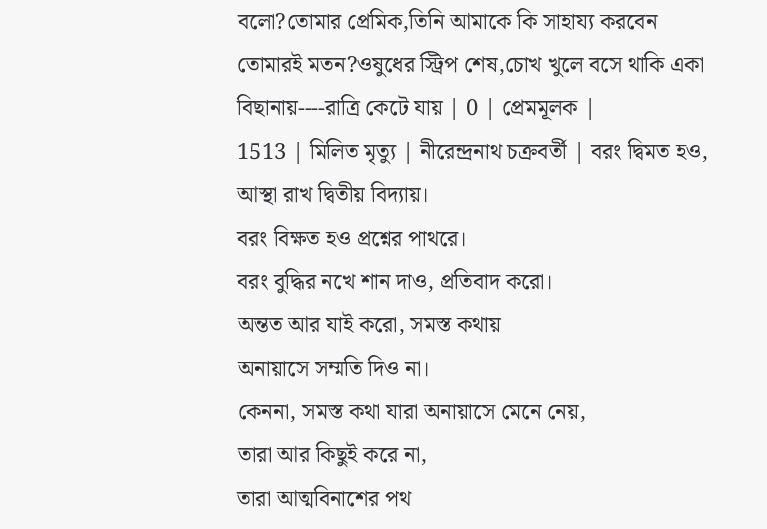বলো?তোমার প্রেমিক,তিনি আমাকে কি সাহায্য করবেন
তোমারই মতন?ওষুধের স্ট্রিপ শেষ,চোখ খুলে বসে থাকি একা বিছানায়----রাত্রি কেটে যায় | 0 | প্রেমমূলক |
1513 | মিলিত মৃত্যু | নীরেন্দ্রনাথ চক্রবর্তী | বরং দ্বিমত হও, আস্থা রাখ দ্বিতীয় বিদ্যায়।
বরং বিক্ষত হও প্রশ্নের পাথরে।
বরং বুদ্ধির নখে শান দাও, প্রতিবাদ করো।
অন্তত আর যাই করো, সমস্ত কথায়
অনায়াসে সম্মতি দিও না।
কেননা, সমস্ত কথা যারা অনায়াসে মেনে নেয়,
তারা আর কিছুই করে না,
তারা আত্মবিনাশের পথ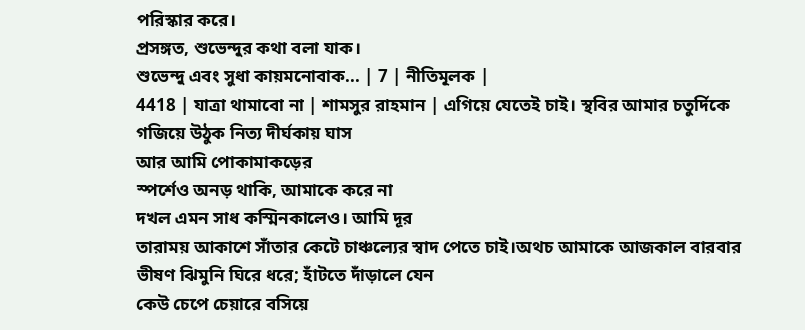পরিস্কার করে।
প্রসঙ্গত, শুভেন্দুর কথা বলা যাক।
শুভেন্দু এবং সুধা কায়মনোবাক... | 7 | নীতিমূলক |
4418 | যাত্রা থামাবো না | শামসুর রাহমান | এগিয়ে যেতেই চাই। স্থবির আমার চতুর্দিকে
গজিয়ে উঠুক নিত্য দীর্ঘকায় ঘাস
আর আমি পোকামাকড়ের
স্পর্শেও অনড় থাকি, আমাকে করে না
দখল এমন সাধ কস্মিনকালেও। আমি দূর
তারাময় আকাশে সাঁতার কেটে চাঞ্চল্যের স্বাদ পেতে চাই।অথচ আমাকে আজকাল বারবার
ভীষণ ঝিমুনি ঘিরে ধরে; হাঁটতে দাঁড়ালে যেন
কেউ চেপে চেয়ারে বসিয়ে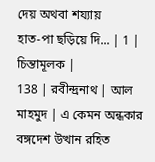দেয় অথবা শয্যায়
হাত-পা ছড়িয়ে দি... | 1 | চিন্তামূলক |
138 | রবীন্দ্রনাথ | আল মাহমুদ | এ কেমন অন্ধকার বঙ্গদেশ উত্থান রহিত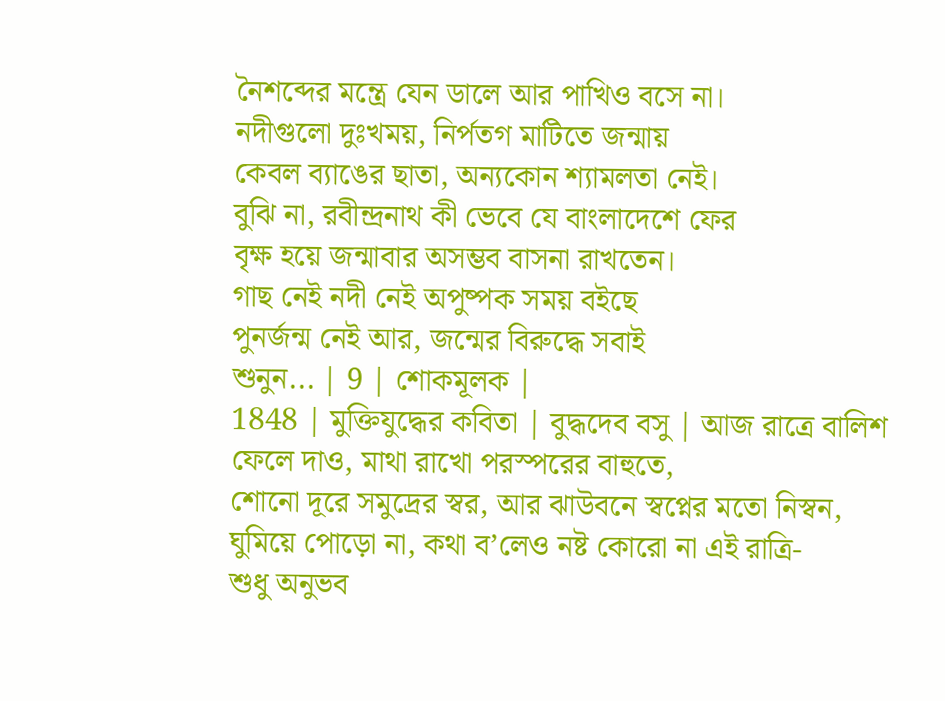নৈশব্দের মন্ত্রে যেন ডালে আর পাখিও বসে না।
নদীগুলো দুঃখময়, নির্পতগ মাটিতে জন্মায়
কেবল ব্যাঙের ছাতা, অন্যকোন শ্যামলতা নেই।
বুঝি না, রবীন্দ্রনাথ কী ভেবে যে বাংলাদেশে ফের
বৃক্ষ হয়ে জন্মাবার অসম্ভব বাসনা রাখতেন।
গাছ নেই নদী নেই অপুষ্পক সময় বইছে
পুনর্জন্ম নেই আর, জন্মের বিরুদ্ধে সবাই
শুনুন... | 9 | শোকমূলক |
1848 | মুক্তিযুদ্ধের কবিতা | বুদ্ধদেব বসু | আজ রাত্রে বালিশ ফেলে দাও, মাথা রাখো পরস্পরের বাহুতে,
শোনো দূরে সমুদ্রের স্বর, আর ঝাউবনে স্বপ্নের মতো নিস্বন,
ঘুমিয়ে পোড়ো না, কথা ব’লেও নষ্ট কোরো না এই রাত্রি-
শুধু অনুভব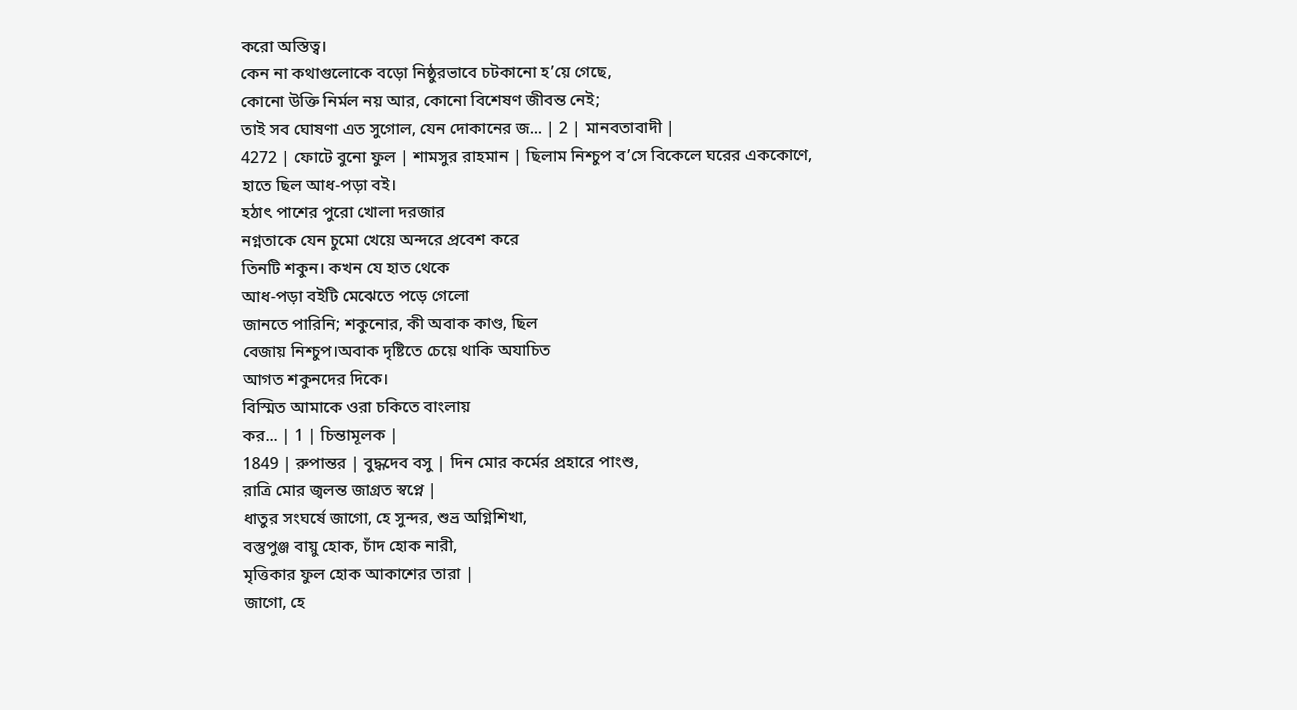করো অস্তিত্ব।
কেন না কথাগুলোকে বড়ো নিষ্ঠুরভাবে চটকানো হ’য়ে গেছে,
কোনো উক্তি নির্মল নয় আর, কোনো বিশেষণ জীবন্ত নেই;
তাই সব ঘোষণা এত সুগোল, যেন দোকানের জ... | 2 | মানবতাবাদী |
4272 | ফোটে বুনো ফুল | শামসুর রাহমান | ছিলাম নিশ্চুপ ব’সে বিকেলে ঘরের এককোণে,
হাতে ছিল আধ-পড়া বই।
হঠাৎ পাশের পুরো খোলা দরজার
নগ্নতাকে যেন চুমো খেয়ে অন্দরে প্রবেশ করে
তিনটি শকুন। কখন যে হাত থেকে
আধ-পড়া বইটি মেঝেতে পড়ে গেলো
জানতে পারিনি; শকুনোর, কী অবাক কাণ্ড, ছিল
বেজায় নিশ্চুপ।অবাক দৃষ্টিতে চেয়ে থাকি অযাচিত
আগত শকুনদের দিকে।
বিস্মিত আমাকে ওরা চকিতে বাংলায়
কর... | 1 | চিন্তামূলক |
1849 | রুপান্তর | বুদ্ধদেব বসু | দিন মোর কর্মের প্রহারে পাংশু,
রাত্রি মোর জ্বলন্ত জাগ্রত স্বপ্নে |
ধাতুর সংঘর্ষে জাগো, হে সুন্দর, শুভ্র অগ্নিশিখা,
বস্তুপুঞ্জ বায়ু হোক, চাঁদ হোক নারী,
মৃত্তিকার ফুল হোক আকাশের তারা |
জাগো, হে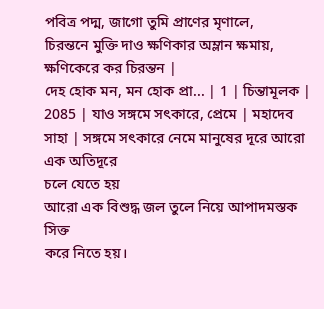পবিত্র পদ্ম, জাগো তুমি প্রাণের মৃণালে,
চিরন্তনে মুক্তি দাও ক্ষণিকার অম্লান ক্ষমায়,
ক্ষণিকেরে কর চিরন্তন |
দেহ হোক মন, মন হোক প্রা... | 1 | চিন্তামূলক |
2085 | যাও সঙ্গমে সৎকারে, প্রেমে | মহাদেব সাহা | সঙ্গমে সৎকারে নেমে মানুষের দূরে আরো এক অতিদূরে
চলে যেতে হয়
আরো এক বিশুদ্ধ জল তুলে নিয়ে আপাদমস্তক সিক্ত
করে নিতে হয়।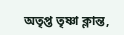অতৃপ্ত তৃষ্ণা ক্লান্ত,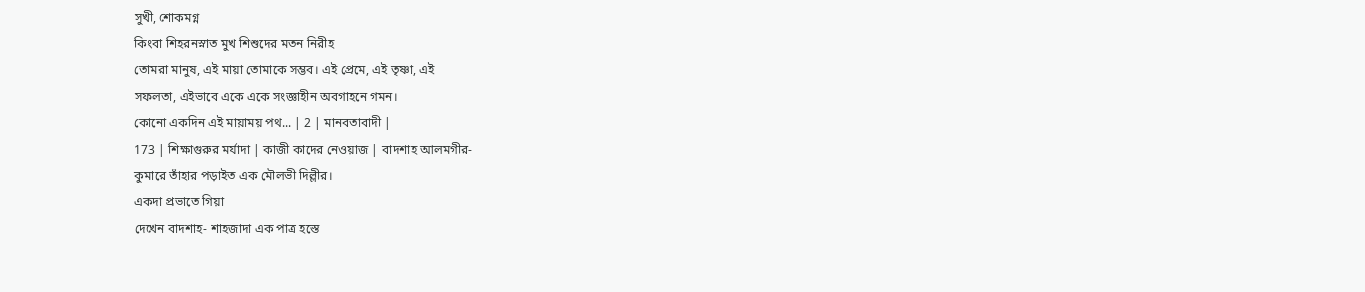সুখী, শোকমগ্ন
কিংবা শিহরনস্নাত মুখ শিশুদের মতন নিরীহ
তোমরা মানুষ, এই মায়া তোমাকে সম্ভব। এই প্রেমে, এই তৃষ্ণা, এই
সফলতা, এইভাবে একে একে সংজ্ঞাহীন অবগাহনে গমন।
কোনো একদিন এই মায়াময় পথ... | 2 | মানবতাবাদী |
173 | শিক্ষাগুরুর মর্যাদা | কাজী কাদের নেওয়াজ | বাদশাহ আলমগীর-
কুমারে তাঁহার পড়াইত এক মৌলভী দিল্লীর।
একদা প্রভাতে গিয়া
দেখেন বাদশাহ- শাহজাদা এক পাত্র হস্তে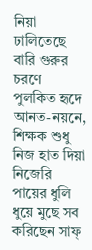নিয়া
ঢালিতেছে বারি গুরুর চরণে
পুলকিত হৃদে আনত-নয়নে,
শিক্ষক শুধু নিজ হাত দিয়া নিজেরি পায়ের ধুলি
ধুয়ে মুছে সব করিছেন সাফ্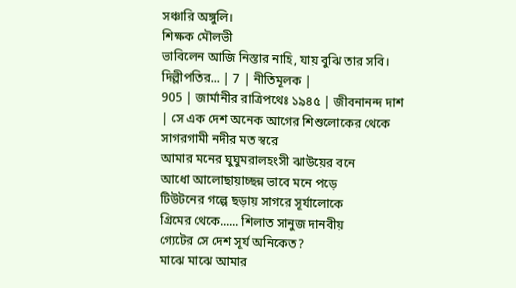সঞ্চারি অঙ্গুলি।
শিক্ষক মৌলভী
ভাবিলেন আজি নিস্তার নাহি, যায় বুঝি তার সবি।
দিল্লীপতির... | 7 | নীতিমূলক |
905 | জার্মানীর রাত্রিপথেঃ ১৯৪৫ | জীবনানন্দ দাশ | সে এক দেশ অনেক আগের শিশুলোকের থেকে
সাগরগামী নদীর মত স্বরে
আমার মনের ঘুঘুমরালহংসী ঝাউয়ের বনে
আধো আলোছায়াচ্ছন্ন ভাবে মনে পড়ে
টিউটনের গল্পে ছড়ায় সাগরে সূর্যালোকে
গ্রিমের থেকে...... শিলাত সানুজ দানবীয়
গ্যেটের সে দেশ সূর্য অনিকেত?
মাঝে মাঝে আমার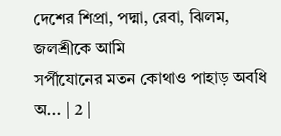দেশের শিপ্রা, পদ্মা, রেবা, ঝিলম, জলশ্রীকে আমি
সর্পীযোনের মতন কোথাও পাহাড় অবধি
অ... | 2 |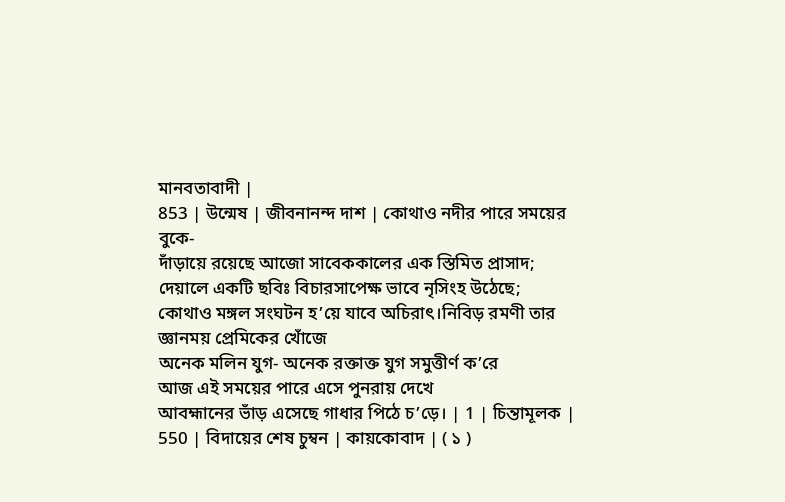মানবতাবাদী |
853 | উন্মেষ | জীবনানন্দ দাশ | কোথাও নদীর পারে সময়ের বুকে-
দাঁড়ায়ে রয়েছে আজো সাবেককালের এক স্তিমিত প্রাসাদ;
দেয়ালে একটি ছবিঃ বিচারসাপেক্ষ ভাবে নৃসিংহ উঠেছে;
কোথাও মঙ্গল সংঘটন হ’য়ে যাবে অচিরাৎ।নিবিড় রমণী তার জ্ঞানময় প্রেমিকের খোঁজে
অনেক মলিন যুগ- অনেক রক্তাক্ত যুগ সমুত্তীর্ণ ক’রে
আজ এই সময়ের পারে এসে পুনরায় দেখে
আবহ্মানের ভাঁড় এসেছে গাধার পিঠে চ’ড়ে। | 1 | চিন্তামূলক |
550 | বিদায়ের শেষ চুম্বন | কায়কোবাদ | ( ১ )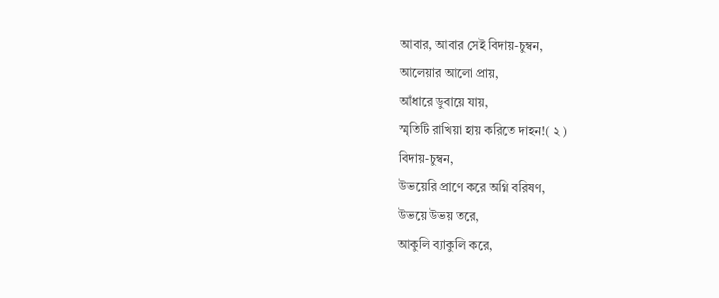আবার, আবার সেই বিদায়-চুম্বন,
আলেয়ার আলো প্রায়,
আঁধারে ডুবায়ে যায়,
স্মৃতিটি রাখিয়া হায় করিতে দাহন!( ২ )
বিদায়-চুম্বন,
উভয়েরি প্রাণে করে অগ্নি বরিষণ,
উভয়ে উভয় তরে,
আকুলি ব্যাকুলি করে,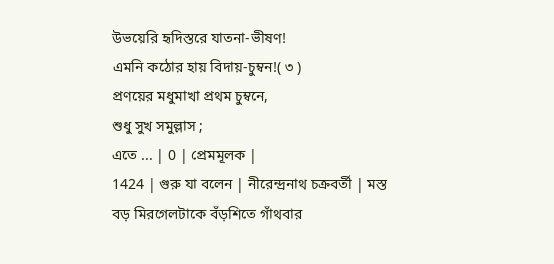উভয়েরি হৃদিস্তরে যাতনা-ভীষণ!
এমনি কঠোর হায় বিদায়-চুম্বন!( ৩ )
প্রণয়ের মধুমাখা প্রথম চুম্বনে,
শুধু সুখ সমুল্লাস ;
এতে ... | 0 | প্রেমমূলক |
1424 | গুরু যা বলেন | নীরেন্দ্রনাথ চক্রবর্তী | মস্ত বড় মিরগেলটাকে বঁড়শিতে গাঁথবার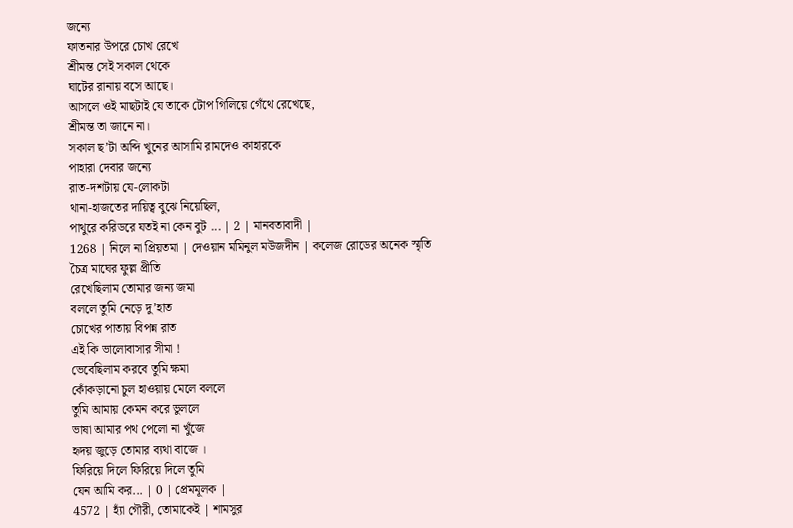জন্যে
ফাতনার উপরে চোখ রেখে
শ্রীমন্ত সেই সকাল থেকে
ঘাটের রানায় বসে আছে।
আসলে ওই মাছটাই যে তাকে টোপ গিলিয়ে গেঁথে রেখেছে,
শ্রীমন্ত তা জানে না।
সকাল ছ’টা অব্দি খুনের আসামি রামদেও কাহারকে
পাহারা দেবার জন্যে
রাত-দশটায় যে-লোকটা
থানা-হাজতের দায়িত্ব বুঝে নিয়েছিল,
পাথুরে করিডরে যতই না কেন বুট ... | 2 | মানবতাবাদী |
1268 | নিলে না প্রিয়তমা | দেওয়ান মমিনুল মউজদীন | কলেজ রোডের অনেক স্মৃতি
চৈত্র মাঘের ফুল্ল প্রীতি
রেখেছিলাম তোমার জন্য জমা
বললে তুমি নেড়ে দু’হাত
চোখের পাতায় বিপন্ন রাত
এই কি ভালোবাসার সীমা !
ভেবেছিলাম করবে তুমি ক্ষমা
কোঁকড়ানো চুল হাওয়ায় মেলে বললে
তুমি আমায় কেমন করে ভুললে
ভাষা আমার পথ পেলো না খুঁজে
হৃদয় জুড়ে তোমার ব্যথা বাজে ।
ফিরিয়ে দিলে ফিরিয়ে দিলে তুমি
যেন আমি কর... | 0 | প্রেমমূলক |
4572 | হ্যাঁ গৌরী, তোমাকেই | শামসুর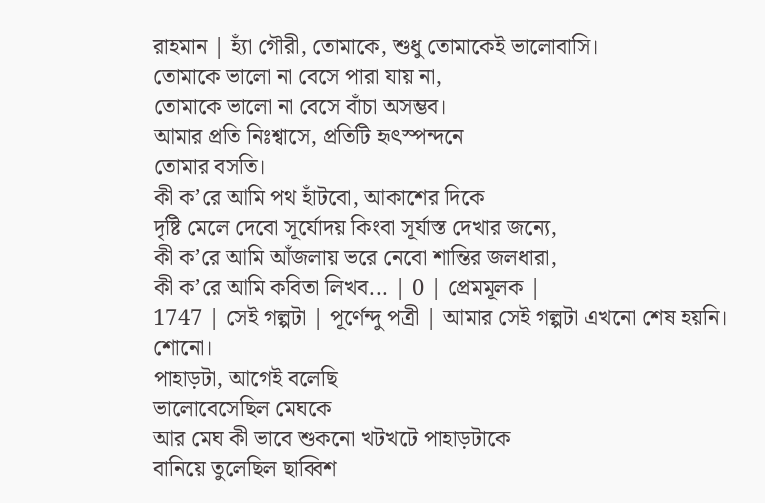রাহমান | হ্যাঁ গৌরী, তোমাকে, শুধু তোমাকেই ভালোবাসি।
তোমাকে ভালো না বেসে পারা যায় না,
তোমাকে ভালো না বেসে বাঁচা অসম্ভব।
আমার প্রতি নিঃশ্বাসে, প্রতিটি হৃৎস্পন্দনে
তোমার বসতি।
কী ক’রে আমি পথ হাঁটবো, আকাশের দিকে
দৃষ্টি মেলে দেবো সূর্যোদয় কিংবা সূর্যাস্ত দেখার জন্যে,
কী ক’রে আমি আঁজলায় ভরে নেবো শান্তির জলধারা,
কী ক’রে আমি কবিতা লিখব... | 0 | প্রেমমূলক |
1747 | সেই গল্পটা | পূর্ণেন্দু পত্রী | আমার সেই গল্পটা এখনো শেষ হয়নি।
শোনো।
পাহাড়টা, আগেই বলেছি
ভালোবেসেছিল মেঘকে
আর মেঘ কী ভাবে শুকনো খটখটে পাহাড়টাকে
বানিয়ে তুলেছিল ছাব্বিশ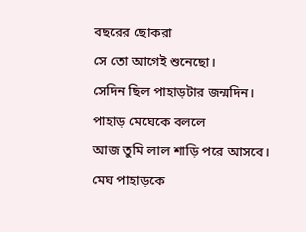বছরের ছোকরা
সে তো আগেই শুনেছো।
সেদিন ছিল পাহাড়টার জন্মদিন।
পাহাড় মেঘেকে বললে
আজ তুমি লাল শাড়ি পরে আসবে।
মেঘ পাহাড়কে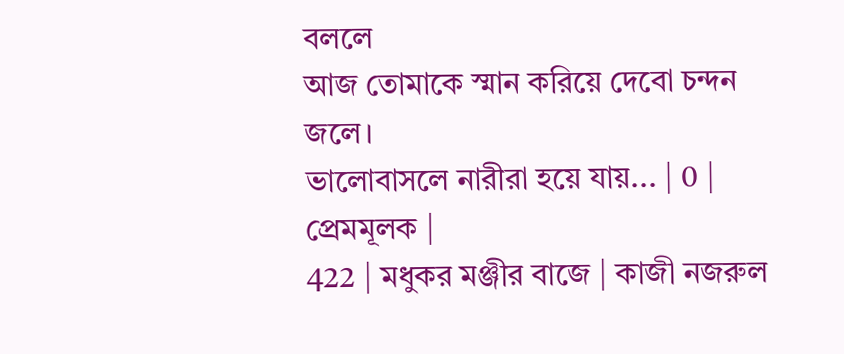বললে
আজ তোমাকে স্মান করিয়ে দেবো চন্দন জলে।
ভালোবাসলে নারীরা হয়ে যায়... | 0 | প্রেমমূলক |
422 | মধুকর মঞ্জীর বাজে | কাজী নজরুল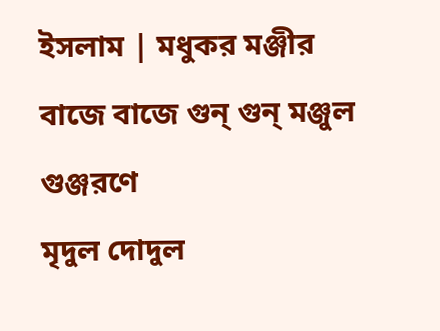ইসলাম | মধুকর মঞ্জীর বাজে বাজে গুন্ গুন্ মঞ্জুল গুঞ্জরণে
মৃদুল দোদুল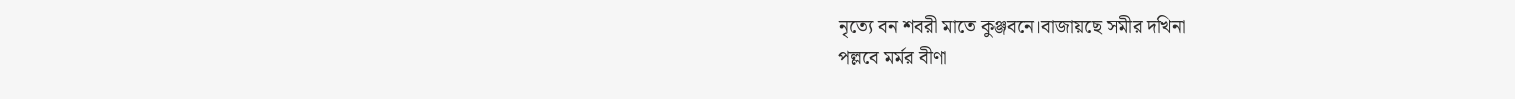নৃত্যে বন শবরী মাতে কুঞ্জবনে।বাজায়ছে সমীর দখিনা
পল্লবে মর্মর বীণা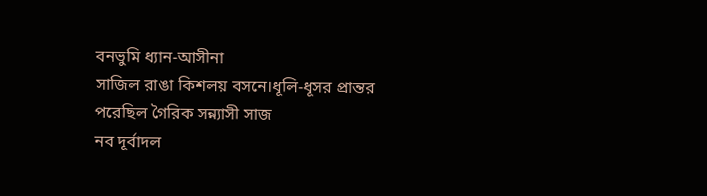বনভুমি ধ্যান-আসীনা
সাজিল রাঙা কিশলয় বসনে।ধূলি-ধূসর প্রান্তর পরেছিল গৈরিক সন্ন্যাসী সাজ
নব দূর্বাদল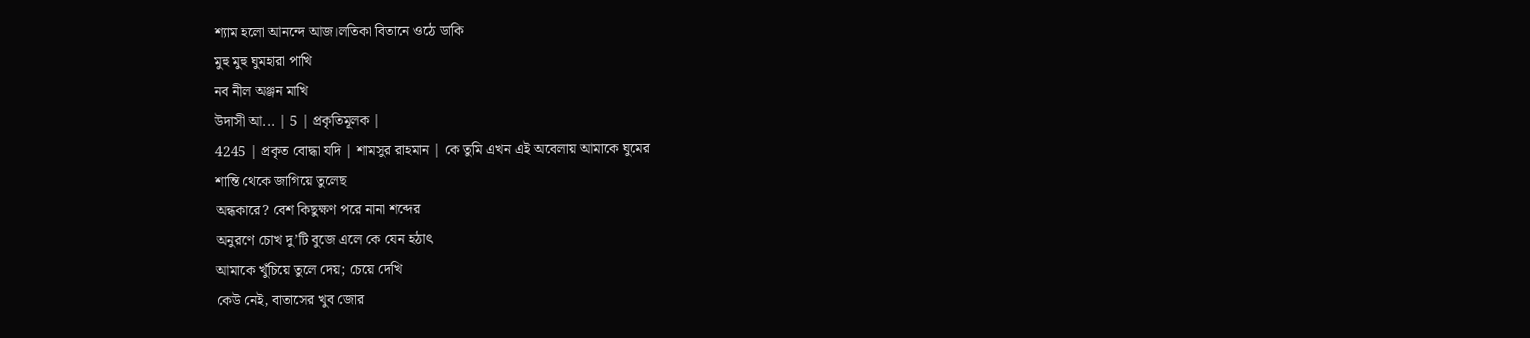শ্যাম হলো আনন্দে আজ।লতিকা বিতানে ওঠে ডাকি
মুহু মুহু ঘুমহারা পাখি
নব নীল অঞ্জন মাখি
উদাসী আ... | 5 | প্রকৃতিমূলক |
4245 | প্রকৃত বোদ্ধা যদি | শামসুর রাহমান | কে তুমি এখন এই অবেলায় আমাকে ঘুমের
শান্তি থেকে জাগিয়ে তুলেছ
অন্ধকারে? বেশ কিছুক্ষণ পরে নানা শব্দের
অনুরণে চোখ দু’টি বুজে এলে কে যেন হঠাৎ
আমাকে খুঁচিয়ে তুলে দেয়; চেয়ে দেখি
কেউ নেই, বাতাসের খুব জোর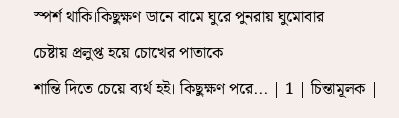স্পর্শ থাকি।কিছুক্ষণ ডানে বামে ঘুরে পুনরায় ঘুমোবার
চেষ্টায় প্রলুপ্ত হয়ে চোখের পাতাকে
শান্তি দিতে চেয়ে ব্যর্থ হই। কিছুক্ষণ পরে... | 1 | চিন্তামূলক |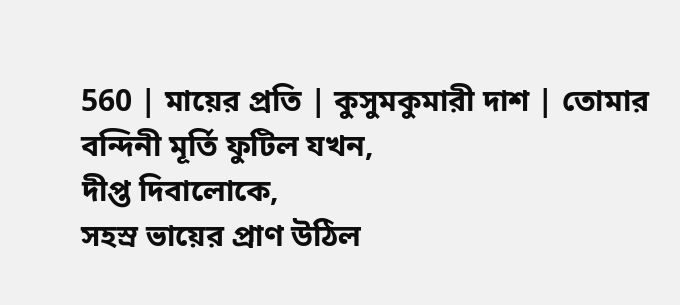560 | মায়ের প্রতি | কুসুমকুমারী দাশ | তোমার বন্দিনী মূর্তি ফুটিল যখন,
দীপ্ত দিবালোকে,
সহস্র ভায়ের প্রাণ উঠিল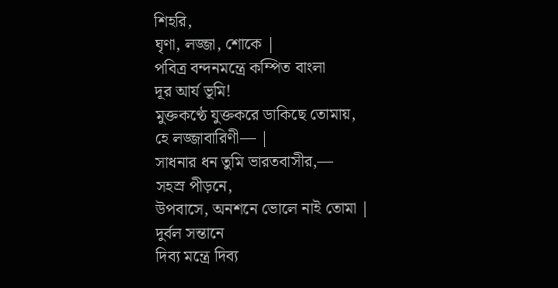শিহরি,
ঘৃণা, লজ্জা, শোকে |
পবিত্র বন্দনমন্ত্রে কম্পিত বাংলা
দূর আর্য ভূমি!
মুক্তকণ্ঠে যুক্তকরে ডাকিছে তোমায়,
হে লজ্জাবারিণী— |
সাধনার ধন তুমি ভারতবাসীর,—
সহস্র পীড়নে,
উপবাসে, অনশনে ভোলে নাই তোমা |
দুর্বল সন্তানে
দিব্য মন্ত্রে দিব্য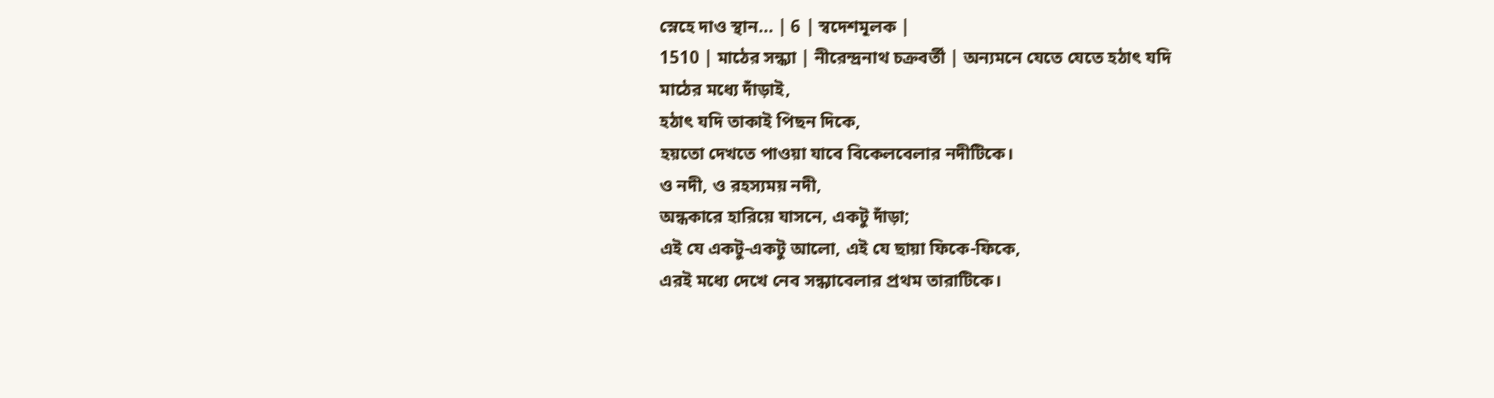স্নেহে দাও স্থান... | 6 | স্বদেশমূলক |
1510 | মাঠের সন্ধ্যা | নীরেন্দ্রনাথ চক্রবর্তী | অন্যমনে যেতে যেতে হঠাৎ যদি
মাঠের মধ্যে দাঁড়াই,
হঠাৎ যদি তাকাই পিছন দিকে,
হয়তো দেখতে পাওয়া যাবে বিকেলবেলার নদীটিকে।
ও নদী, ও রহস্যময় নদী,
অন্ধকারে হারিয়ে যাসনে, একটু দাঁড়া;
এই যে একটু-একটু আলো, এই যে ছায়া ফিকে-ফিকে,
এরই মধ্যে দেখে নেব সন্ধ্যাবেলার প্রথম তারাটিকে।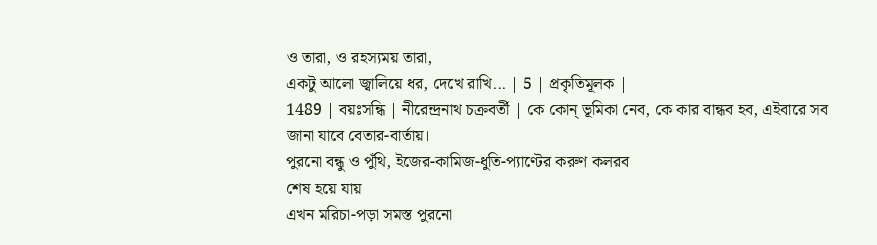ও তারা, ও রহস্যময় তারা,
একটু আলো জ্বালিয়ে ধর, দেখে রাখি... | 5 | প্রকৃতিমূলক |
1489 | বয়ঃসন্ধি | নীরেন্দ্রনাথ চক্রবর্তী | কে কোন্ ভূমিকা নেব, কে কার বান্ধব হব, এইবারে সব
জানা যাবে বেতার-বার্তায়।
পুরনো বন্ধু ও পুঁথি, ইজের-কামিজ-ধুতি-প্যাণ্টের করুণ কলরব
শেষ হয়ে যায়
এখন মরিচা-পড়া সমস্ত পুরনো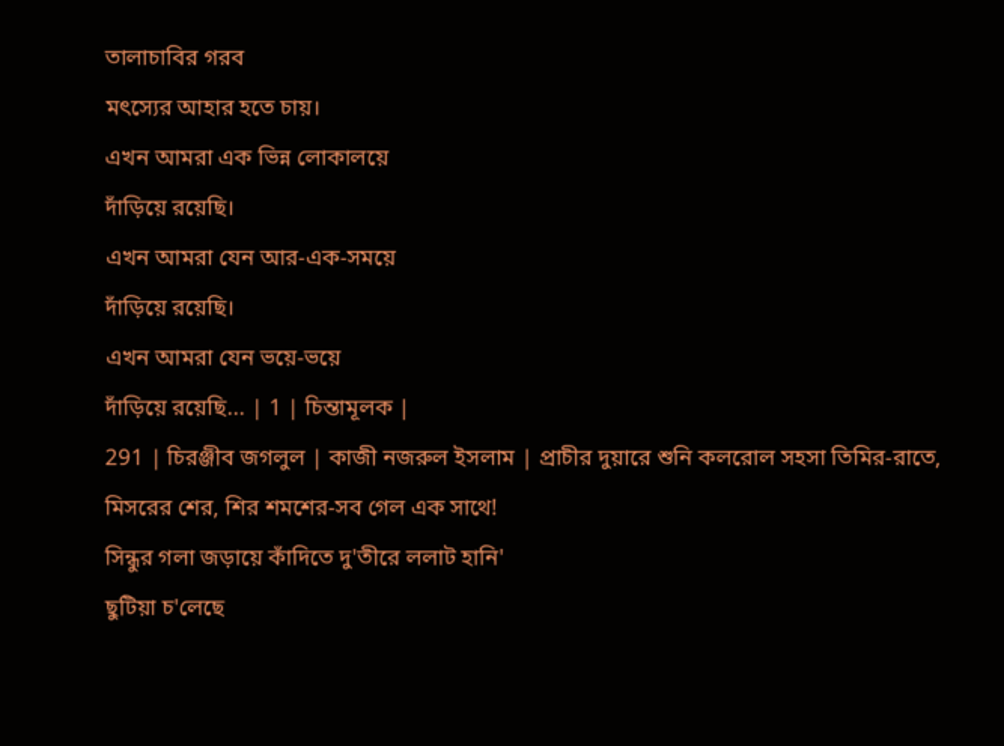তালাচাবির গরব
মৎস্যের আহার হতে চায়।
এখন আমরা এক ভিন্ন লোকালয়ে
দাঁড়িয়ে রয়েছি।
এখন আমরা যেন আর-এক-সময়ে
দাঁড়িয়ে রয়েছি।
এখন আমরা যেন ভয়ে-ভয়ে
দাঁড়িয়ে রয়েছি... | 1 | চিন্তামূলক |
291 | চিরঞ্জীব জগলুল | কাজী নজরুল ইসলাম | প্রাচীর দুয়ারে শুনি কলরোল সহসা তিমির-রাতে,
মিসরের শের, শির শমশের-সব গেল এক সাথে!
সিন্ধুর গলা জড়ায়ে কাঁদিতে দু'তীরে ললাট হানি'
ছুটিয়া চ'লেছে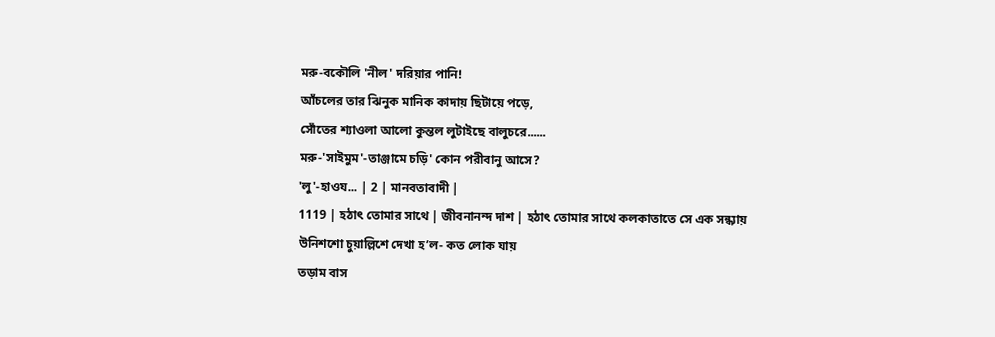মরু-বকৌলি 'নীল' দরিয়ার পানি!
আঁচলের তার ঝিনুক মানিক কাদায় ছিটায়ে পড়ে,
সোঁতের শ্যাওলা আলো কুন্তল লুটাইছে বালুচরে......
মরু-'সাইমুম'-তাঞ্জামে চড়ি' কোন পরীবানু আসে?
'লু'-হাওয... | 2 | মানবতাবাদী |
1119 | হঠাৎ তোমার সাথে | জীবনানন্দ দাশ | হঠাৎ তোমার সাথে কলকাতাতে সে এক সন্ধ্যায়
উনিশশো চুয়াল্লিশে দেখা হ’ল- কত লোক যায়
তড়াম বাস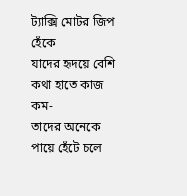ট্যাক্সি মোটর জিপ হেঁকে
যাদের হৃদয়ে বেশি কথা হাতে কাজ কম-
তাদের অনেকে পায়ে হেঁটে চলে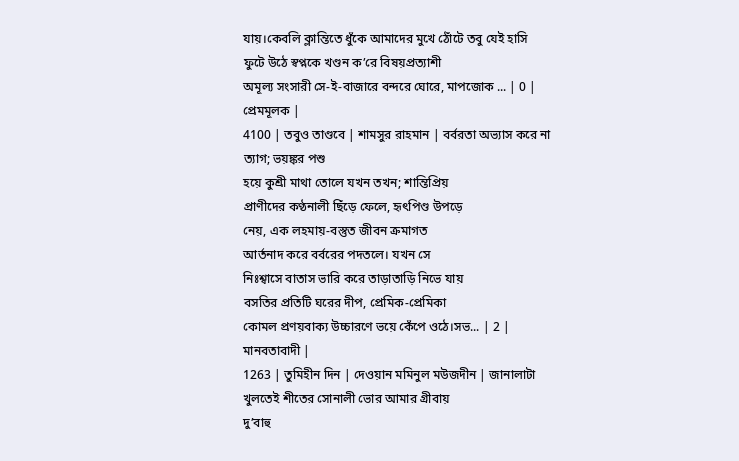যায়।কেবলি ক্লান্তিতে ধুঁকে আমাদের মুখে ঠোঁটে তবু যেই হাসি
ফুটে উঠে স্বপ্নকে খণ্ডন ক’রে বিষয়প্রত্যাশী
অমূল্য সংসারী সে-ই-বাজারে বন্দরে ঘোরে, মাপজোক ... | 0 | প্রেমমূলক |
4100 | তবুও তাণ্ডবে | শামসুর রাহমান | বর্বরতা অভ্যাস করে না ত্যাগ; ভয়ঙ্কর পশু
হয়ে কুশ্রী মাথা তোলে যখন তখন; শান্তিপ্রিয়
প্রাণীদের কণ্ঠনালী ছিঁড়ে ফেলে, হৃৎপিণ্ড উপড়ে
নেয়, এক লহমায়-বস্তুত জীবন ক্রমাগত
আর্তনাদ করে বর্বরের পদতলে। যখন সে
নিঃশ্বাসে বাতাস ভারি করে তাড়াতাড়ি নিভে যায়
বসতির প্রতিটি ঘরের দীপ, প্রেমিক-প্রেমিকা
কোমল প্রণয়বাক্য উচ্চারণে ভয়ে কেঁপে ওঠে।সভ... | 2 | মানবতাবাদী |
1263 | তুমিহীন দিন | দেওয়ান মমিনুল মউজদীন | জানালাটা খুলতেই শীতের সোনালী ভোর আমার গ্রীবায়
দু’বাহু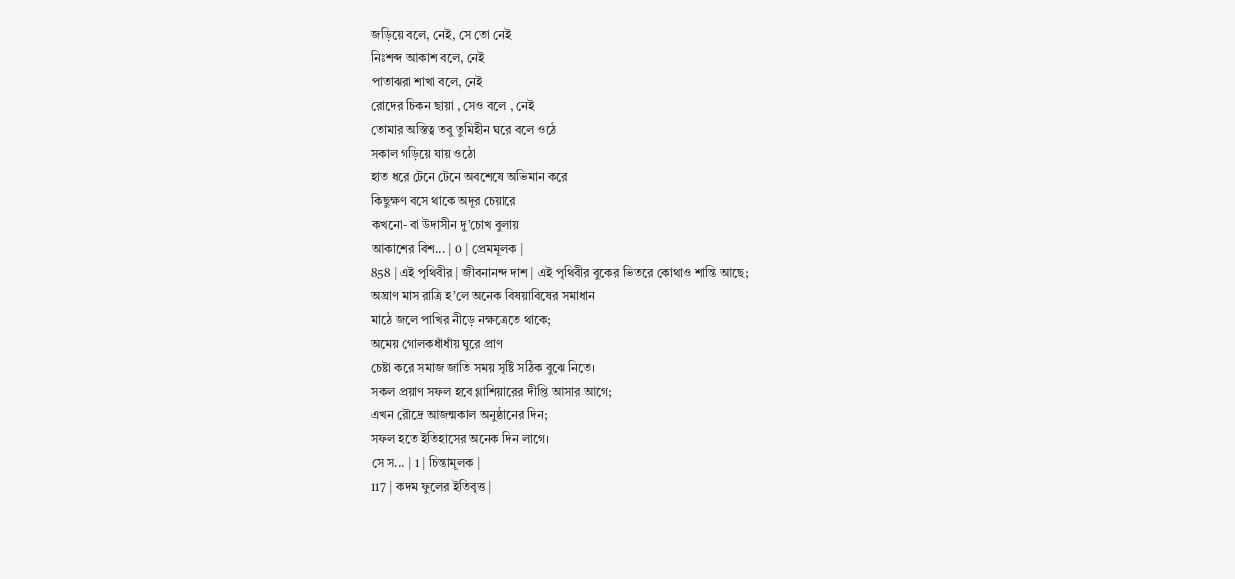জড়িয়ে বলে, নেই, সে তো নেই
নিঃশব্দ আকাশ বলে, নেই
পাতাঝরা শাখা বলে, নেই
রোদের চিকন ছায়া , সেও বলে , নেই
তোমার অস্তিত্ব তবু তুমিহীন ঘরে বলে ওঠে
সকাল গড়িয়ে যায় ওঠো
হাত ধরে টেনে টেনে অবশেষে অভিমান করে
কিছুক্ষণ বসে থাকে অদূর চেয়ারে
কখনো- বা উদাসীন দু’চোখ বুলায়
আকাশের বিশ... | 0 | প্রেমমূলক |
858 | এই পৃথিবীর | জীবনানন্দ দাশ | এই পৃথিবীর বুকের ভিতরে কোথাও শান্তি আছে;
অঘ্রাণ মাস রাত্রি হ’লে অনেক বিষয়াবিষের সমাধান
মাঠে জলে পাখির নীড়ে নক্ষত্রেতে থাকে;
অমেয় গোলকধাঁধাঁয় ঘুরে প্রাণ
চেষ্টা করে সমাজ জাতি সময় সৃষ্টি সঠিক বুঝে নিতে।
সকল প্রয়াণ সফল হবে গ্লাশিয়ারের দীপ্তি আসার আগে;
এখন রৌদ্রে আজন্মকাল অনুষ্ঠানের দিন;
সফল হতে ইতিহাসের অনেক দিন লাগে।
সে স... | 1 | চিন্তামূলক |
117 | কদম ফুলের ইতিবৃত্ত |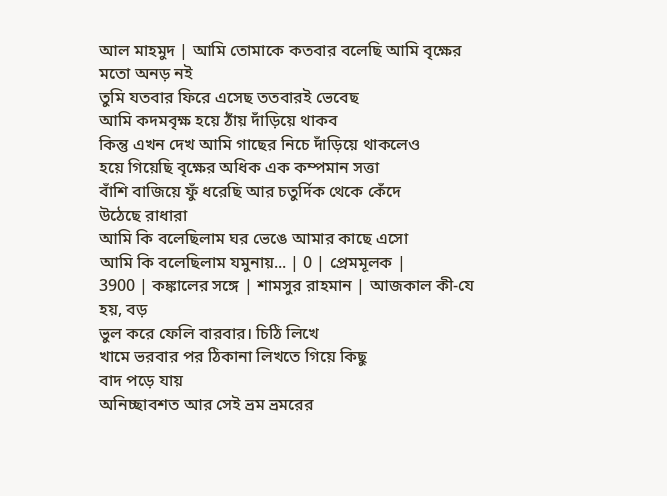আল মাহমুদ | আমি তোমাকে কতবার বলেছি আমি বৃক্ষের মতো অনড় নই
তুমি যতবার ফিরে এসেছ ততবারই ভেবেছ
আমি কদমবৃক্ষ হয়ে ঠাঁয় দাঁড়িয়ে থাকব
কিন্তু এখন দেখ আমি গাছের নিচে দাঁড়িয়ে থাকলেও
হয়ে গিয়েছি বৃক্ষের অধিক এক কম্পমান সত্তা
বাঁশি বাজিয়ে ফুঁ ধরেছি আর চতুর্দিক থেকে কেঁদে
উঠেছে রাধারা
আমি কি বলেছিলাম ঘর ভেঙে আমার কাছে এসো
আমি কি বলেছিলাম যমুনায়... | 0 | প্রেমমূলক |
3900 | কঙ্কালের সঙ্গে | শামসুর রাহমান | আজকাল কী-যে হয়, বড়
ভুল করে ফেলি বারবার। চিঠি লিখে
খামে ভরবার পর ঠিকানা লিখতে গিয়ে কিছু
বাদ পড়ে যায়
অনিচ্ছাবশত আর সেই ভ্রম ভ্রমরের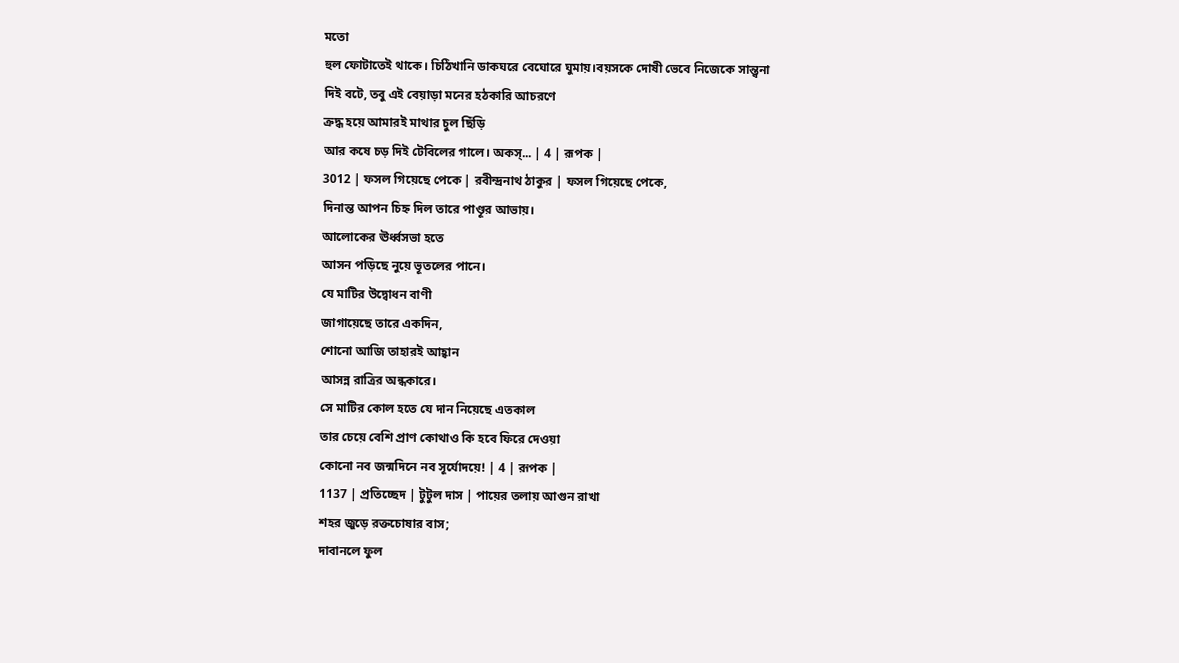মতো
হুল ফোটাতেই থাকে। চিঠিখানি ডাকঘরে বেঘোরে ঘুমায়।বয়সকে দোষী ভেবে নিজেকে সান্ত্বনা
দিই বটে, তবু এই বেয়াড়া মনের হঠকারি আচরণে
ক্রদ্ধ হয়ে আমারই মাথার চুল ছিঁড়ি
আর কষে চড় দিই টেবিলের গালে। অকস্... | 4 | রূপক |
3012 | ফসল গিয়েছে পেকে | রবীন্দ্রনাথ ঠাকুর | ফসল গিয়েছে পেকে,
দিনান্ত আপন চিহ্ন দিল তারে পাণ্ডূর আভায়।
আলোকের ঊর্ধ্বসভা হতে
আসন পড়িছে নুয়ে ভূতলের পানে।
যে মাটির উদ্বোধন বাণী
জাগায়েছে তারে একদিন,
শোনো আজি তাহারই আহ্বান
আসন্ন রাত্রির অন্ধকারে।
সে মাটির কোল হতে যে দান নিয়েছে এতকাল
তার চেয়ে বেশি প্রাণ কোথাও কি হবে ফিরে দেওয়া
কোনো নব জন্মদিনে নব সূর্যোদয়ে! | 4 | রূপক |
1137 | প্রতিচ্ছেদ | টুটুল দাস | পায়ের তলায় আগুন রাখা
শহর জুড়ে রক্তচোষার বাস;
দাবানলে ফুল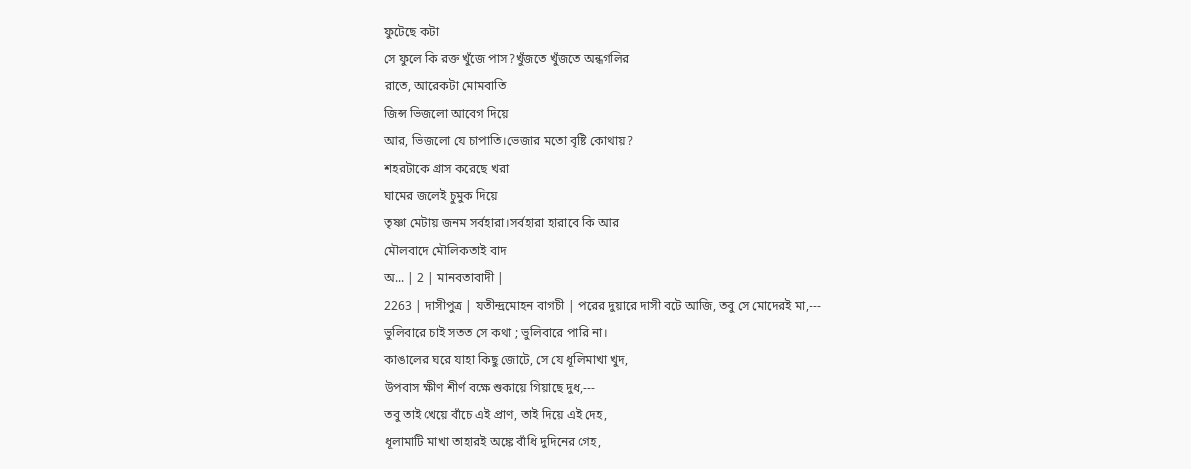ফুটেছে কটা
সে ফুলে কি রক্ত খুঁজে পাস?খুঁজতে খুঁজতে অন্ধগলির
রাতে, আরেকটা মোমবাতি
জিন্স ভিজলো আবেগ দিয়ে
আর, ভিজলো যে চাপাতি।ভেজার মতো বৃষ্টি কোথায়?
শহরটাকে গ্রাস করেছে খরা
ঘামের জলেই চুমুক দিয়ে
তৃষ্ণা মেটায় জনম সর্বহারা।সর্বহারা হারাবে কি আর
মৌলবাদে মৌলিকতাই বাদ
অ... | 2 | মানবতাবাদী |
2263 | দাসীপুত্র | যতীন্দ্রমোহন বাগচী | পরের দুয়ারে দাসী বটে আজি, তবু সে মোদেরই মা,---
ভুলিবারে চাই সতত সে কথা ; ভুলিবারে পারি না।
কাঙালের ঘরে যাহা কিছু জোটে, সে যে ধূলিমাখা খুদ,
উপবাস ক্ষীণ শীর্ণ বক্ষে শুকায়ে গিয়াছে দুধ,---
তবু তাই খেয়ে বাঁচে এই প্রাণ, তাই দিয়ে এই দেহ,
ধূলামাটি মাখা তাহারই অঙ্কে বাঁধি দুদিনের গেহ,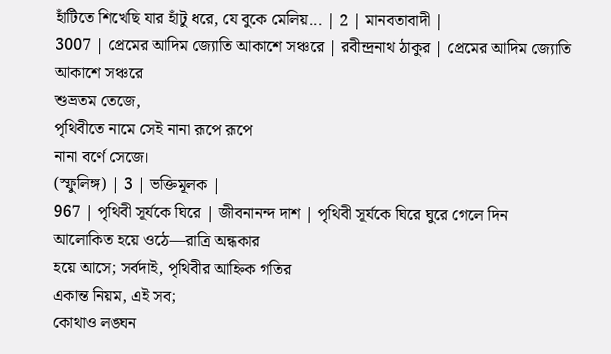হাঁটিতে শিখেছি যার হাঁটু ধরে, যে বুকে মেলিয়... | 2 | মানবতাবাদী |
3007 | প্রেমের আদিম জ্যোতি আকাশে সঞ্চরে | রবীন্দ্রনাথ ঠাকুর | প্রেমের আদিম জ্যোতি আকাশে সঞ্চরে
শুভ্রতম তেজে,
পৃথিবীতে নামে সেই নানা রূপে রূপে
নানা বর্ণে সেজে।
(স্ফুলিঙ্গ) | 3 | ভক্তিমূলক |
967 | পৃথিবী সূর্যকে ঘিরে | জীবনানন্দ দাশ | পৃথিবী সূর্যকে ঘিরে ঘুরে গেলে দিন
আলোকিত হয়ে ওঠে—রাত্রি অন্ধকার
হয়ে আসে; সর্বদাই, পৃথিবীর আহ্নিক গতির
একান্ত নিয়ম, এই সব;
কোথাও লঙ্ঘন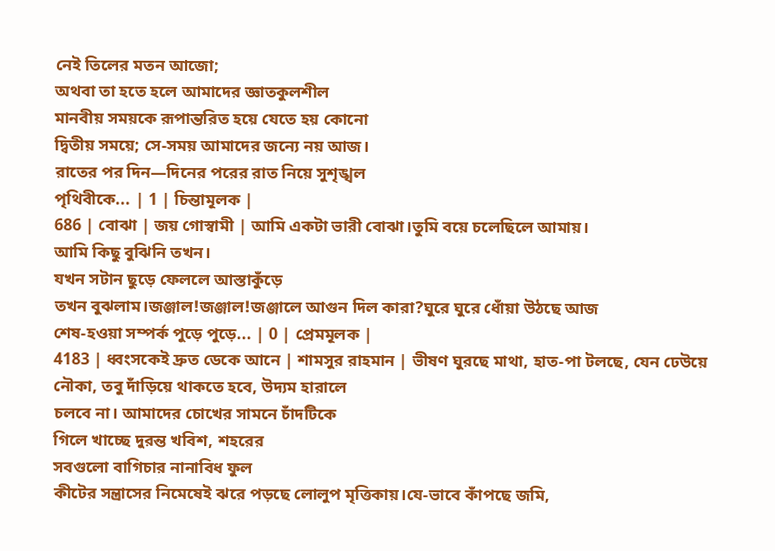নেই তিলের মতন আজো;
অথবা তা হতে হলে আমাদের জ্ঞাতকুলশীল
মানবীয় সময়কে রূপান্তরিত হয়ে যেতে হয় কোনো
দ্বিতীয় সময়ে; সে-সময় আমাদের জন্যে নয় আজ।
রাতের পর দিন—দিনের পরের রাত নিয়ে সুশৃঙ্খল
পৃথিবীকে... | 1 | চিন্তামূলক |
686 | বোঝা | জয় গোস্বামী | আমি একটা ভারী বোঝা।তুমি বয়ে চলেছিলে আমায়।
আমি কিছু বুঝিনি তখন।
যখন সটান ছুড়ে ফেললে আস্তাকুঁড়ে
তখন বুঝলাম।জঞ্জাল!জঞ্জাল!জঞ্জালে আগুন দিল কারা?ঘুরে ঘুরে ধোঁয়া উঠছে আজ
শেষ-হওয়া সম্পর্ক পুড়ে পুড়ে... | 0 | প্রেমমূলক |
4183 | ধ্বংসকেই দ্রুত ডেকে আনে | শামসুর রাহমান | ভীষণ ঘুরছে মাথা, হাত-পা টলছে, যেন ঢেউয়ে
নৌকা, তবু দাঁড়িয়ে থাকতে হবে, উদ্যম হারালে
চলবে না। আমাদের চোখের সামনে চাঁদটিকে
গিলে খাচ্ছে দুরন্ত খবিশ, শহরের
সবগুলো বাগিচার নানাবিধ ফুল
কীটের সন্ত্রাসের নিমেষেই ঝরে পড়ছে লোলুপ মৃত্তিকায়।যে-ভাবে কাঁপছে জমি,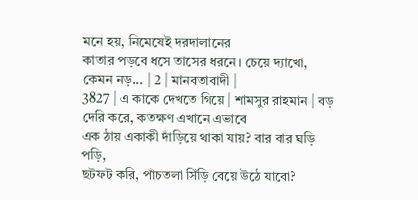মনে হয়, নিমেষেই দরদালানের
কাতার পড়বে ধসে তাসের ধরনে। চেয়ে দ্যাখো,
কেমন নড়... | 2 | মানবতাবাদী |
3827 | এ কাকে দেখতে গিয়ে | শামসুর রাহমান | বড় দেরি করে, কতক্ষণ এখানে এভাবে
এক ঠায় একাকী দাঁড়িয়ে থাকা যায়? বার বার ঘড়ি পড়ি,
ছটফট করি, পাঁচতলা সিঁড়ি বেয়ে উঠে যাবো?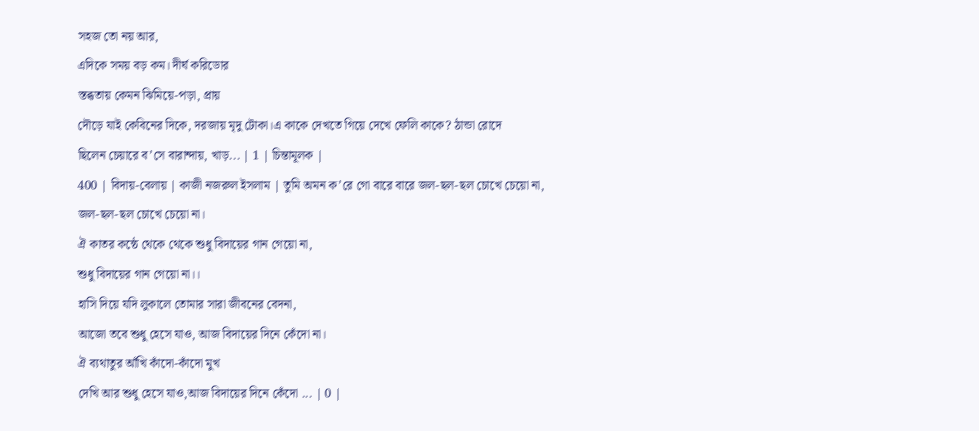সহজ তো নয় আর,
এদিকে সময় বড় কম। দীর্ঘ করিডোর
স্তব্ধতায় কেমন ঝিমিয়ে-পড়া, প্রায়
দৌড়ে যাই কেবিনের দিকে, দরজায় মৃদু টোকা।এ কাকে দেখতে গিয়ে দেখে ফেলি কাকে? ঠান্ডা রোদে
ছিলেন চেয়ারে ব’সে বারান্দায়, খাড়... | 1 | চিন্তামূলক |
400 | বিদায়-বেলায় | কাজী নজরুল ইসলাম | তুমি অমন ক’রে গো বারে বারে জল-ছল-ছল চোখে চেয়ো না,
জল-ছল-ছল চোখে চেয়ো না।
ঐ কাতর কন্ঠে থেকে থেকে শুধু বিদায়ের গান গেয়ো না,
শুধু বিদায়ের গান গেয়ো না।।
হাসি দিয়ে যদি লুকালে তোমার সারা জীবনের বেদনা,
আজো তবে শুধু হেসে যাও, আজ বিদায়ের দিনে কেঁদো না।
ঐ ব্যথাতুর আঁখি কাঁদো-কাঁদো মুখ
দেখি আর শুধু হেসে যাও,আজ বিদায়ের দিনে কেঁদো ... | 0 |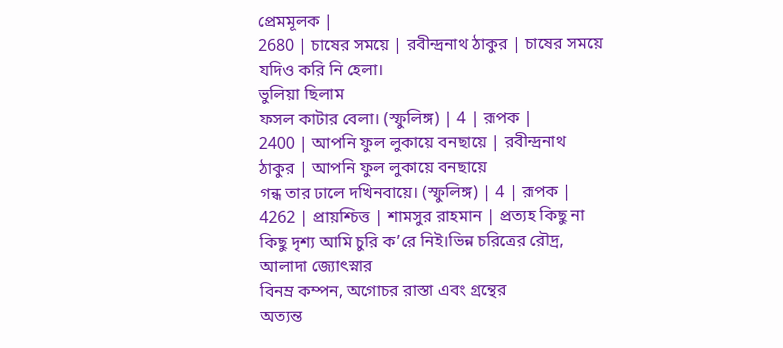প্রেমমূলক |
2680 | চাষের সময়ে | রবীন্দ্রনাথ ঠাকুর | চাষের সময়ে
যদিও করি নি হেলা।
ভুলিয়া ছিলাম
ফসল কাটার বেলা। (স্ফুলিঙ্গ) | 4 | রূপক |
2400 | আপনি ফুল লুকায়ে বনছায়ে | রবীন্দ্রনাথ ঠাকুর | আপনি ফুল লুকায়ে বনছায়ে
গন্ধ তার ঢালে দখিনবায়ে। (স্ফুলিঙ্গ) | 4 | রূপক |
4262 | প্রায়শ্চিত্ত | শামসুর রাহমান | প্রত্যহ কিছু না কিছু দৃশ্য আমি চুরি ক’রে নিই।ভিন্ন চরিত্রের রৌদ্র, আলাদা জ্যোৎস্নার
বিনম্র কম্পন, অগোচর রাস্তা এবং গ্রন্থের
অত্যন্ত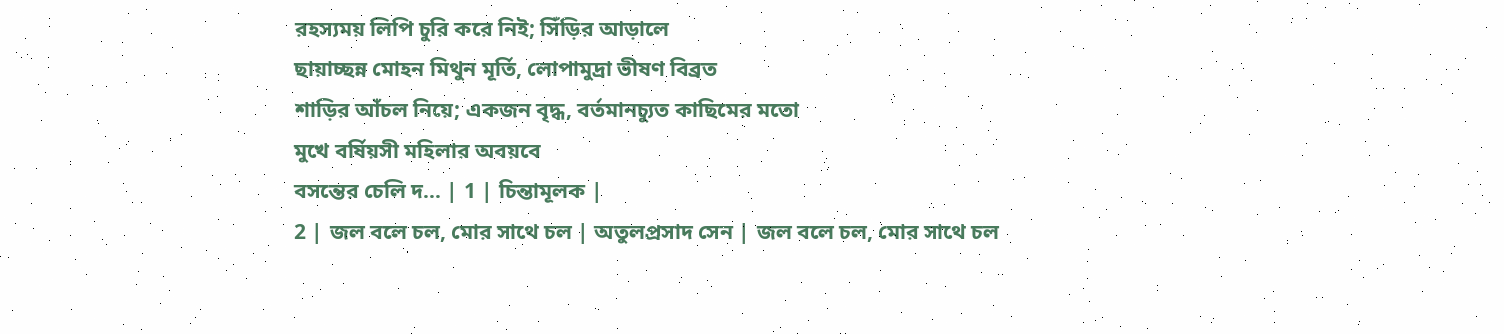রহস্যময় লিপি চুরি করে নিই; সিঁড়ির আড়ালে
ছায়াচ্ছন্ন মোহন মিথুন মূর্তি, লোপামুদ্রা ভীষণ বিব্রত
শাড়ির আঁচল নিয়ে; একজন বৃদ্ধ, বর্তমানচ্যুত কাছিমের মতো
মুখে বর্ষিয়সী মহিলার অবয়বে
বসন্তের চেলি দ... | 1 | চিন্তামূলক |
2 | জল বলে চল, মোর সাথে চল | অতুলপ্রসাদ সেন | জল বলে চল, মোর সাথে চল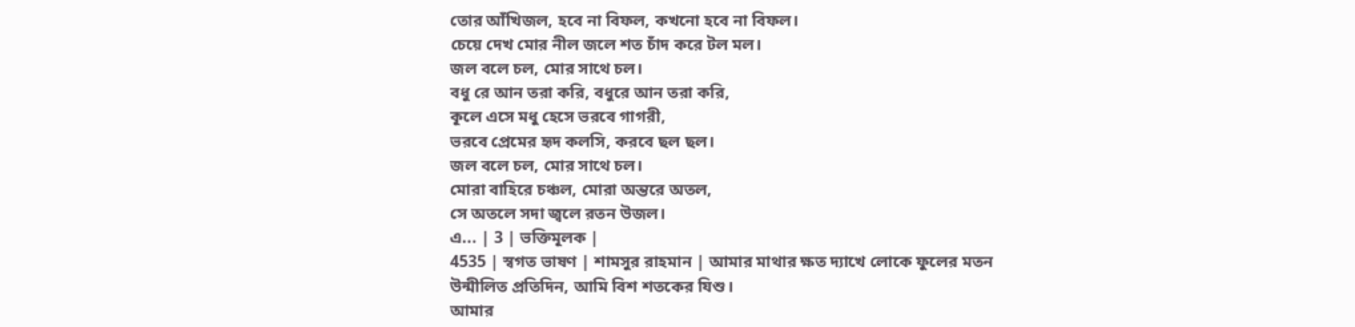তোর আঁখিজল, হবে না বিফল, কখনো হবে না বিফল।
চেয়ে দেখ মোর নীল জলে শত চাঁদ করে টল মল।
জল বলে চল, মোর সাথে চল।
বধু রে আন তরা করি, বধুরে আন তরা করি,
কূলে এসে মধু হেসে ভরবে গাগরী,
ভরবে প্রেমের হৃদ কলসি, করবে ছল ছল।
জল বলে চল, মোর সাথে চল।
মোরা বাহিরে চঞ্চল, মোরা অন্তরে অতল,
সে অতলে সদা জ্বলে রতন উজল।
এ... | 3 | ভক্তিমূলক |
4535 | স্বগত ভাষণ | শামসুর রাহমান | আমার মাথার ক্ষত দ্যাখে লোকে ফুলের মতন
উন্মীলিত প্রতিদিন, আমি বিশ শতকের যিশু।
আমার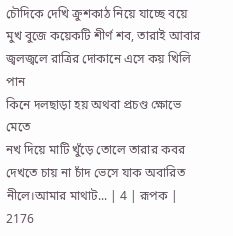চৌদিকে দেখি ক্রুশকাঠ নিয়ে যাচ্ছে বয়ে
মুখ বুজে কয়েকটি শীর্ণ শব, তারাই আবার
জ্বলজ্বলে রাত্রির দোকানে এসে কয় খিলি পান
কিনে দলছাড়া হয় অথবা প্রচণ্ড ক্ষোভে মেতে
নখ দিয়ে মাটি খুঁড়ে তোলে তারার কবর
দেখতে চায় না চাঁদ ভেসে যাক অবারিত নীলে।আমার মাথাট... | 4 | রূপক |
2176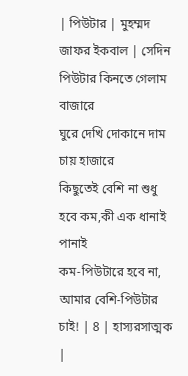| পিউটার | মুহম্মদ জাফর ইকবাল | সেদিন পিউটার কিনতে গেলাম বাজারে
ঘুরে দেখি দোকানে দাম চায় হাজারে
কিছুতেই বেশি না শুধু হবে কম,কী এক ধানাই পানাই
কম-পিউটারে হবে না, আমার বেশি-পিউটার চাই! | 8 | হাস্যরসাত্মক |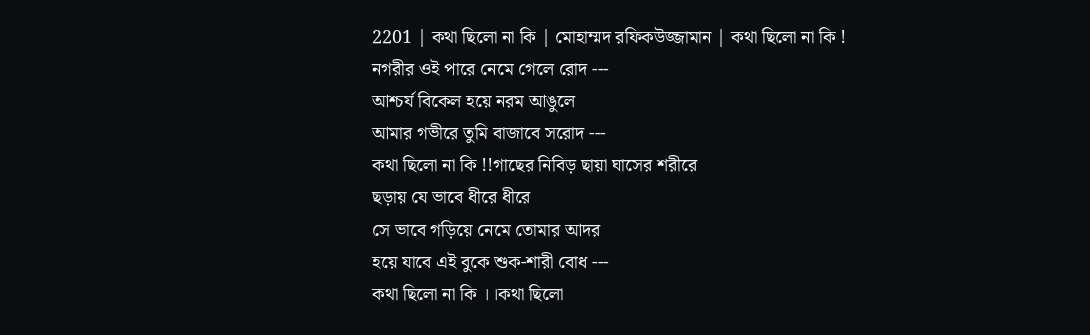2201 | কথা ছিলো না কি | মোহাম্মদ রফিকউজ্জামান | কথা ছিলো না কি !
নগরীর ওই পারে নেমে গেলে রোদ ---
আশ্চর্য বিকেল হয়ে নরম আঙুলে
আমার গভীরে তুমি বাজাবে সরোদ ---
কথা ছিলো না কি !!গাছের নিবিড় ছায়া ঘাসের শরীরে
ছড়ায় যে ভাবে ধীরে ধীরে
সে ভাবে গড়িয়ে নেমে তোমার আদর
হয়ে যাবে এই বুকে শুক-শারী বোধ ---
কথা ছিলো না কি ।।কথা ছিলো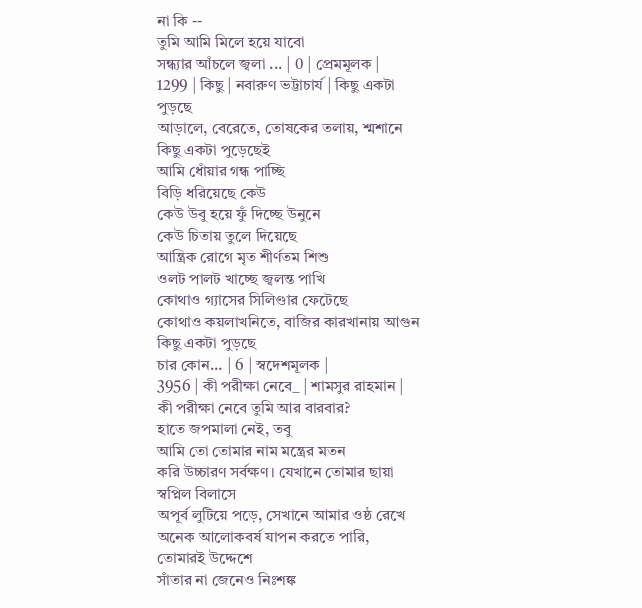না কি --
তুমি আমি মিলে হয়ে যাবো
সন্ধ্যার আঁচলে জ্বলা ... | 0 | প্রেমমূলক |
1299 | কিছু | নবারুণ ভট্টাচার্য | কিছু একটা পুড়ছে
আড়ালে, বেরেতে, তোষকের তলায়, শ্মশানে
কিছু একটা পুড়েছেই
আমি ধোঁয়ার গন্ধ পাচ্ছি
বিড়ি ধরিয়েছে কেউ
কেউ উবু হয়ে ফুঁ দিচ্ছে উনুনে
কেউ চিতায় তুলে দিয়েছে
আন্ত্রিক রোগে মৃত শীর্ণতম শিশু
ওলট পালট খাচ্ছে জ্বলন্ত পাখি
কোথাও গ্যাসের সিলিণ্ডার ফেটেছে
কোথাও কয়লাখনিতে, বাজির কারখানায় আগুন
কিছু একটা পুড়ছে
চার কোন... | 6 | স্বদেশমূলক |
3956 | কী পরীক্ষা নেবে_ | শামসুর রাহমান | কী পরীক্ষা নেবে তুমি আর বারবার?
হাতে জপমালা নেই, তবু
আমি তো তোমার নাম মন্ত্রের মতন
করি উচ্চারণ সর্বক্ষণ। যেখানে তোমার ছায়া
স্বপ্নিল বিলাসে
অপূর্ব লুটিয়ে পড়ে, সেখানে আমার ওষ্ঠ রেখে
অনেক আলোকবর্ষ যাপন করতে পারি, তোমারই উদ্দেশে
সাঁতার না জেনেও নিঃশঙ্ক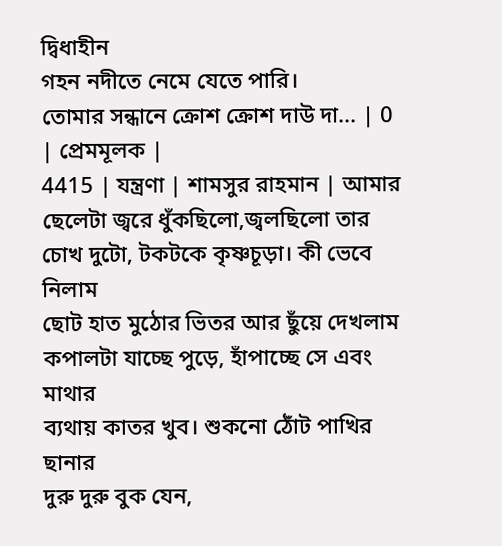দ্বিধাহীন
গহন নদীতে নেমে যেতে পারি।
তোমার সন্ধানে ক্রোশ ক্রোশ দাউ দা... | 0 | প্রেমমূলক |
4415 | যন্ত্রণা | শামসুর রাহমান | আমার ছেলেটা জ্বরে ধুঁকছিলো,জ্বলছিলো তার
চোখ দুটো, টকটকে কৃষ্ণচূড়া। কী ভেবে নিলাম
ছোট হাত মুঠোর ভিতর আর ছুঁয়ে দেখলাম
কপালটা যাচ্ছে পুড়ে, হাঁপাচ্ছে সে এবং মাথার
ব্যথায় কাতর খুব। শুকনো ঠোঁট পাখির ছানার
দুরু দুরু বুক যেন,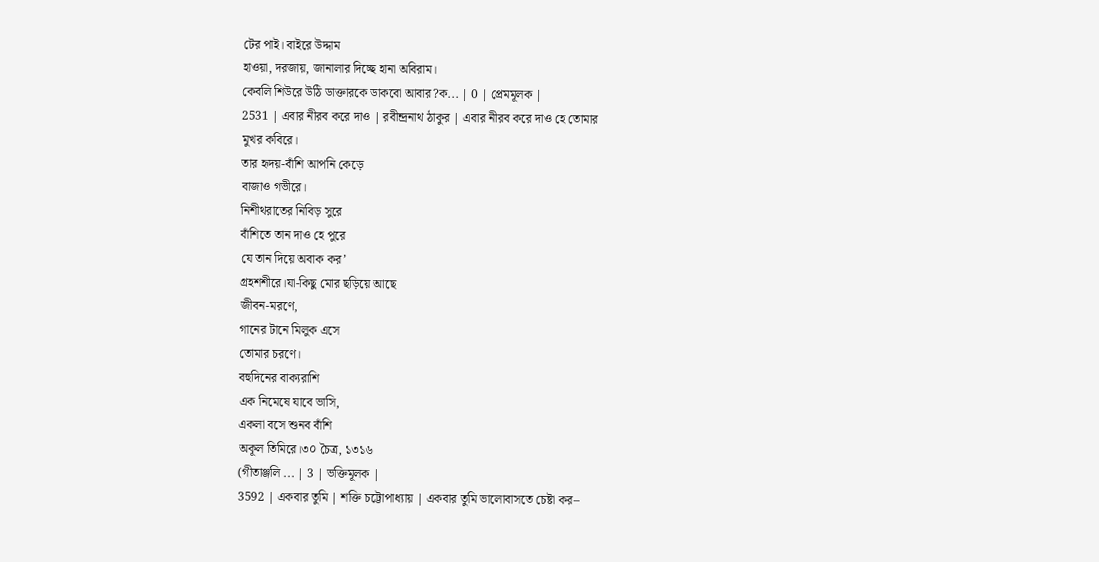টের পাই। বাইরে উদ্দাম
হাওয়া, দরজায়, জানালার দিচ্ছে হানা অবিরাম।
কেবলি শিউরে উঠি ডাক্তারকে ডাকবো আবার?ক... | 0 | প্রেমমূলক |
2531 | এবার নীরব করে দাও | রবীন্দ্রনাথ ঠাকুর | এবার নীরব করে দাও হে তোমার
মুখর কবিরে।
তার হৃদয়-বাঁশি আপনি কেড়ে
বাজাও গভীরে।
নিশীথরাতের নিবিড় সুরে
বাঁশিতে তান দাও হে পুরে
যে তান দিয়ে অবাক কর’
গ্রহশশীরে।যা-কিছু মোর ছড়িয়ে আছে
জীবন-মরণে,
গানের টানে মিলুক এসে
তোমার চরণে।
বহুদিনের বাক্যরাশি
এক নিমেষে যাবে ভাসি,
একলা বসে শুনব বাঁশি
অকূল তিমিরে।৩০ চৈত্র, ১৩১৬
(গীতাঞ্জলি ... | 3 | ভক্তিমূলক |
3592 | একবার তুমি | শক্তি চট্টোপাধ্যায় | একবার তুমি ভালোবাসতে চেষ্টা কর–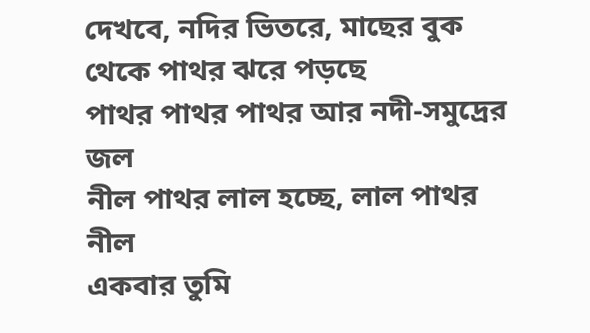দেখবে, নদির ভিতরে, মাছের বুক থেকে পাথর ঝরে পড়ছে
পাথর পাথর পাথর আর নদী-সমুদ্রের জল
নীল পাথর লাল হচ্ছে, লাল পাথর নীল
একবার তুমি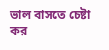ভাল বাসতে চেষ্টা কর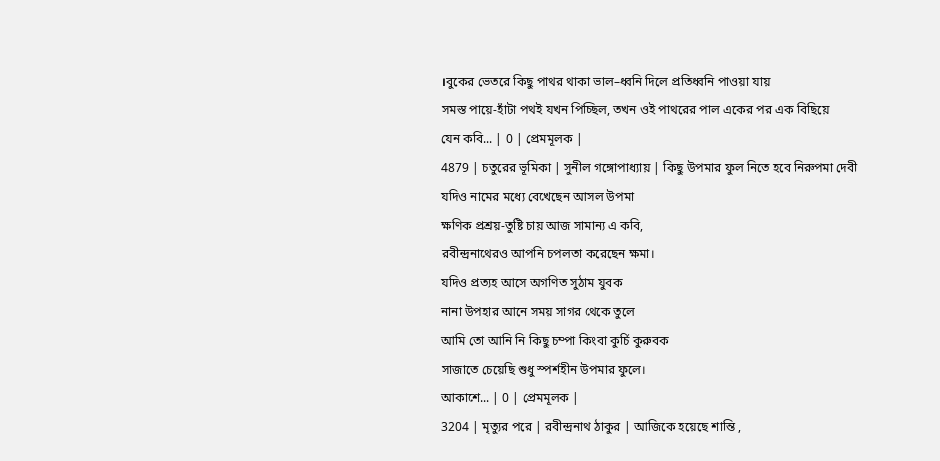।বুকের ভেতরে কিছু পাথর থাকা ভাল–ধ্বনি দিলে প্রতিধ্বনি পাওয়া যায়
সমস্ত পায়ে-হাঁটা পথই যখন পিচ্ছিল, তখন ওই পাথরের পাল একের পর এক বিছিয়ে
যেন কবি... | 0 | প্রেমমূলক |
4879 | চতুরের ভূমিকা | সুনীল গঙ্গোপাধ্যায় | কিছু উপমার ফুল নিতে হবে নিরুপমা দেবী
যদিও নামের মধ্যে বেখেছেন আসল উপমা
ক্ষণিক প্রশ্রয়-তুষ্টি চায় আজ সামান্য এ কবি,
রবীন্দ্রনাথেরও আপনি চপলতা করেছেন ক্ষমা।
যদিও প্রত্যহ আসে অগণিত সুঠাম যুবক
নানা উপহার আনে সময় সাগর থেকে তুলে
আমি তো আনি নি কিছু চম্পা কিংবা কুর্চি কুরুবক
সাজাতে চেয়েছি শুধু স্পর্শহীন উপমার ফুলে।
আকাশে... | 0 | প্রেমমূলক |
3204 | মৃত্যুর পরে | রবীন্দ্রনাথ ঠাকুর | আজিকে হয়েছে শান্তি ,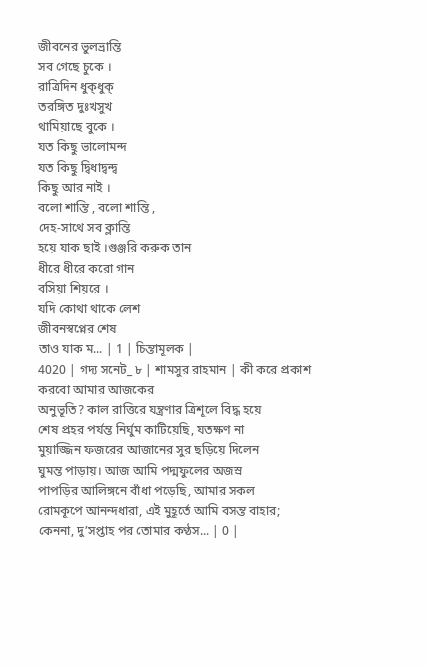জীবনের ভুলভ্রান্তি
সব গেছে চুকে ।
রাত্রিদিন ধুক্ধুক্
তরঙ্গিত দুঃখসুখ
থামিয়াছে বুকে ।
যত কিছু ভালোমন্দ
যত কিছু দ্বিধাদ্বন্দ্ব
কিছু আর নাই ।
বলো শান্তি , বলো শান্তি ,
দেহ-সাথে সব ক্লান্তি
হয়ে যাক ছাই ।গুঞ্জরি করুক তান
ধীরে ধীরে করো গান
বসিয়া শিয়রে ।
যদি কোথা থাকে লেশ
জীবনস্বপ্নের শেষ
তাও যাক ম... | 1 | চিন্তামূলক |
4020 | গদ্য সনেট_ ৮ | শামসুর রাহমান | কী করে প্রকাশ করবো আমার আজকের
অনুভূতি? কাল রাত্তিরে যন্ত্রণার ত্রিশূলে বিদ্ধ হয়ে
শেষ প্রহর পর্যন্ত নির্ঘুম কাটিয়েছি, যতক্ষণ না
মুয়াজ্জিন ফজরের আজানের সুর ছড়িয়ে দিলেন
ঘুমন্ত পাড়ায়। আজ আমি পদ্মফুলের অজস্র
পাপড়ির আলিঙ্গনে বাঁধা পড়েছি, আমার সকল
রোমকূপে আনন্দধারা, এই মুহূর্তে আমি বসন্ত বাহার;
কেননা, দু’সপ্তাহ পর তোমার কণ্ঠস... | 0 |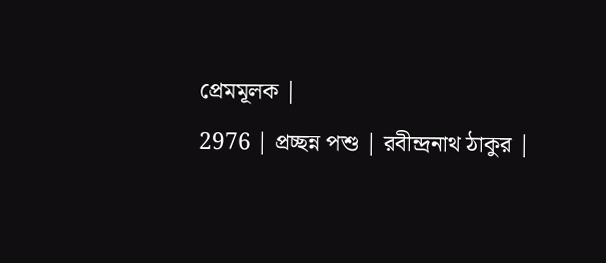প্রেমমূলক |
2976 | প্রচ্ছন্ন পশু | রবীন্দ্রনাথ ঠাকুর |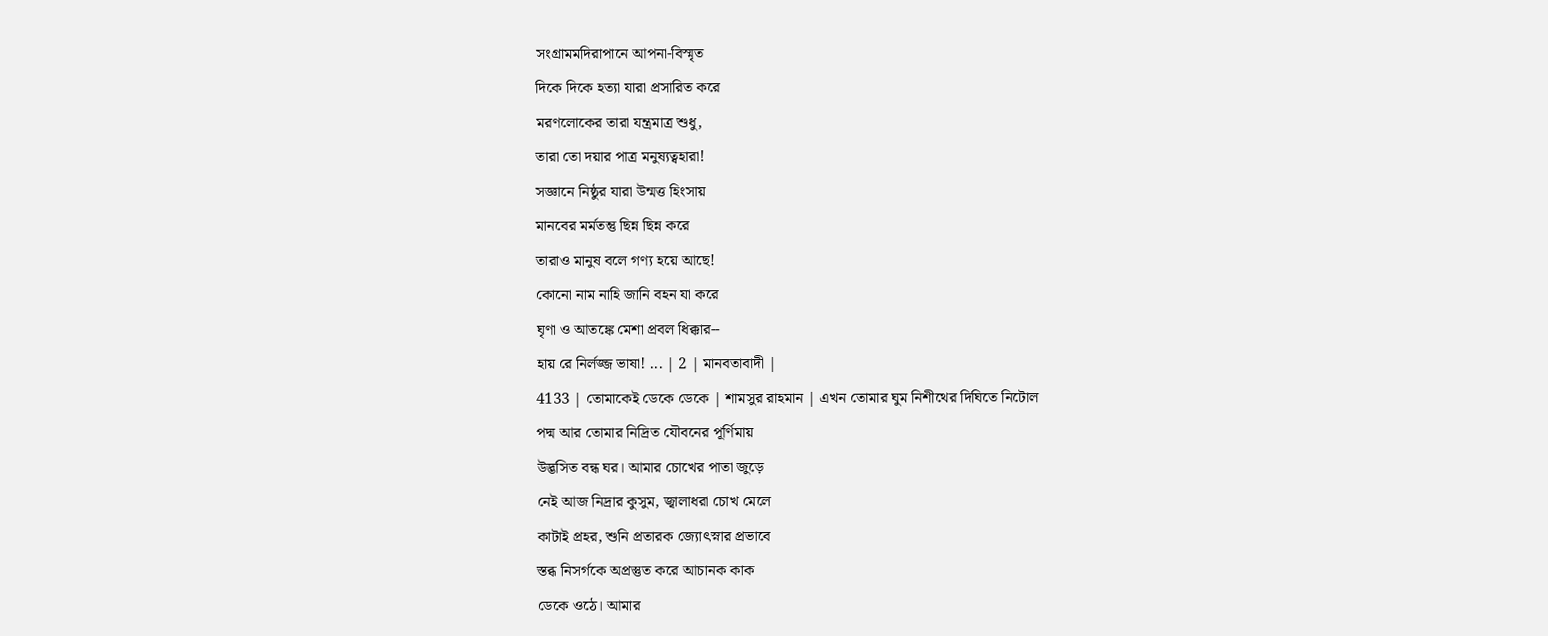সংগ্রামমদিরাপানে আপনা-বিস্মৃত
দিকে দিকে হত্যা যারা প্রসারিত করে
মরণলোকের তারা যন্ত্রমাত্র শুধু,
তারা তো দয়ার পাত্র মনুষ্যত্বহারা!
সজ্ঞানে নিষ্ঠুর যারা উন্মত্ত হিংসায়
মানবের মর্মতন্তু ছিন্ন ছিন্ন করে
তারাও মানুষ বলে গণ্য হয়ে আছে!
কোনো নাম নাহি জানি বহন যা করে
ঘৃণা ও আতঙ্কে মেশা প্রবল ধিক্কার--
হায় রে নির্লজ্জ ভাষা! ... | 2 | মানবতাবাদী |
4133 | তোমাকেই ডেকে ডেকে | শামসুর রাহমান | এখন তোমার ঘুম নিশীথের দিঘিতে নিটোল
পদ্ম আর তোমার নিদ্রিত যৌবনের পূর্ণিমায়
উদ্ভসিত বন্ধ ঘর। আমার চোখের পাতা জুড়ে
নেই আজ নিদ্রার কুসুম, জ্বালাধরা চোখ মেলে
কাটাই প্রহর, শুনি প্রতারক জ্যোৎস্নার প্রভাবে
স্তব্ধ নিসর্গকে অপ্রস্তুত করে আচানক কাক
ডেকে ওঠে। আমার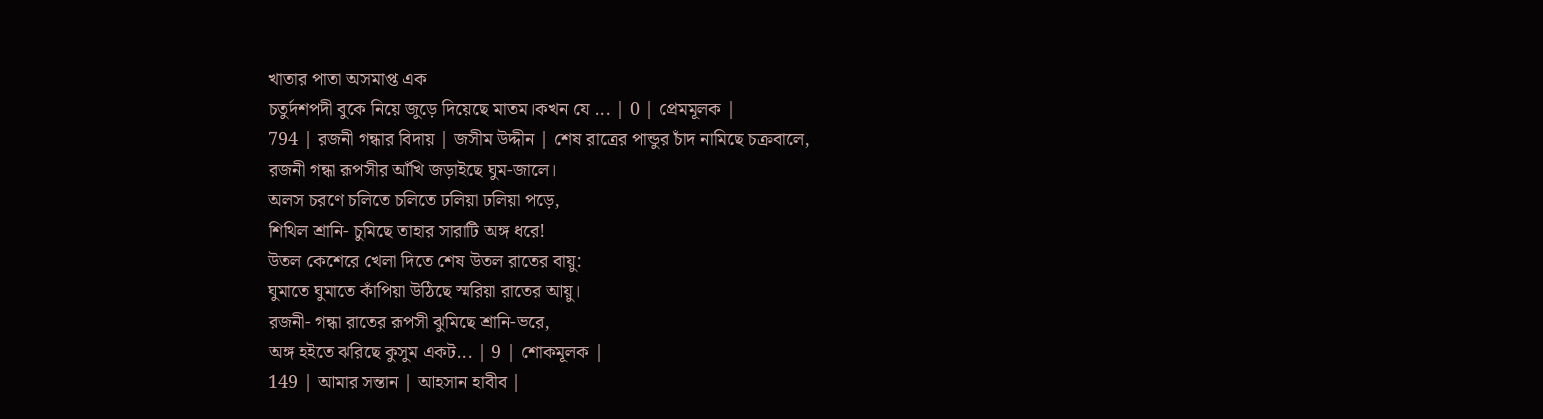খাতার পাতা অসমাপ্ত এক
চতুর্দশপদী বুকে নিয়ে জুড়ে দিয়েছে মাতম।কখন যে ... | 0 | প্রেমমূলক |
794 | রজনী গন্ধার বিদায় | জসীম উদ্দীন | শেষ রাত্রের পান্ডুর চাঁদ নামিছে চক্রবালে,
রজনী গন্ধা রূপসীর আঁখি জড়াইছে ঘুম-জালে।
অলস চরণে চলিতে চলিতে ঢলিয়া ঢলিয়া পড়ে,
শিথিল শ্রানি- চুমিছে তাহার সারাটি অঙ্গ ধরে!
উতল কেশেরে খেলা দিতে শেষ উতল রাতের বায়ু:
ঘুমাতে ঘুমাতে কাঁপিয়া উঠিছে স্মরিয়া রাতের আয়ু।
রজনী- গন্ধা রাতের রূপসী ঝুমিছে শ্রানি-ভরে,
অঙ্গ হইতে ঝরিছে কুসুম একট... | 9 | শোকমূলক |
149 | আমার সন্তান | আহসান হাবীব |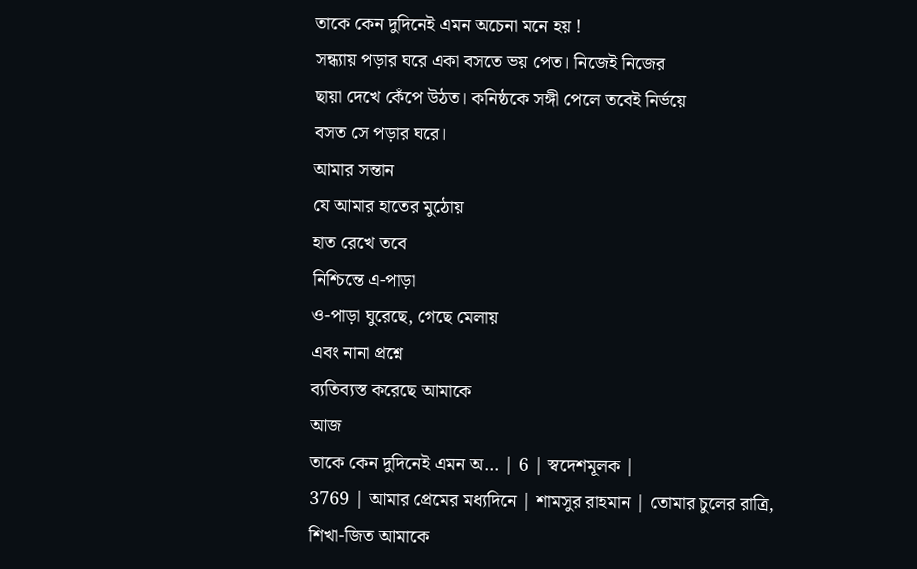তাকে কেন দুদিনেই এমন অচেনা মনে হয় !
সন্ধ্যায় পড়ার ঘরে একা বসতে ভয় পেত। নিজেই নিজের
ছায়া দেখে কেঁপে উঠত। কনিষ্ঠকে সঙ্গী পেলে তবেই নির্ভয়ে
বসত সে পড়ার ঘরে।
আমার সন্তান
যে আমার হাতের মুঠোয়
হাত রেখে তবে
নিশ্চিন্তে এ-পাড়া
ও-পাড়া ঘুরেছে, গেছে মেলায়
এবং নানা প্রশ্নে
ব্যতিব্যস্ত করেছে আমাকে
আজ
তাকে কেন দুদিনেই এমন অ... | 6 | স্বদেশমূলক |
3769 | আমার প্রেমের মধ্যদিনে | শামসুর রাহমান | তোমার চুলের রাত্রি, শিখা-জিত আমাকে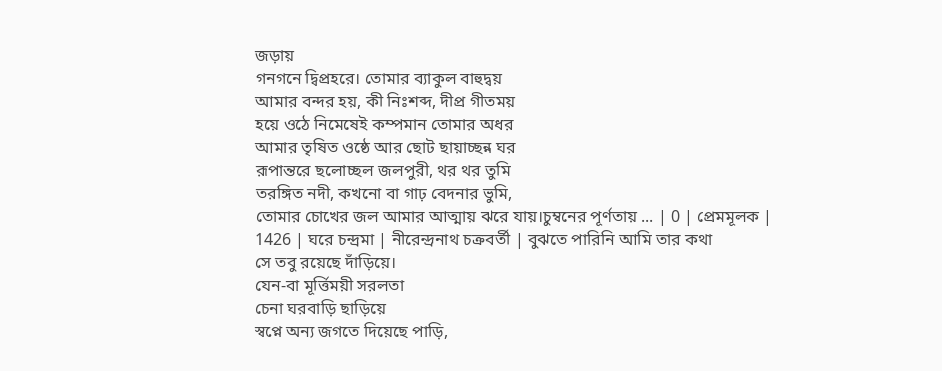জড়ায়
গনগনে দ্বিপ্রহরে। তোমার ব্যাকুল বাহুদ্বয়
আমার বন্দর হয়, কী নিঃশব্দ, দীপ্র গীতময়
হয়ে ওঠে নিমেষেই কম্পমান তোমার অধর
আমার তৃষিত ওষ্ঠে আর ছোট ছায়াচ্ছন্ন ঘর
রূপান্তরে ছলোচ্ছল জলপুরী, থর থর তুমি
তরঙ্গিত নদী, কখনো বা গাঢ় বেদনার ভুমি,
তোমার চোখের জল আমার আত্মায় ঝরে যায়।চুম্বনের পূর্ণতায় ... | 0 | প্রেমমূলক |
1426 | ঘরে চন্দ্রমা | নীরেন্দ্রনাথ চক্রবর্তী | বুঝতে পারিনি আমি তার কথা
সে তবু রয়েছে দাঁড়িয়ে।
যেন-বা মূর্ত্তিময়ী সরলতা
চেনা ঘরবাড়ি ছাড়িয়ে
স্বপ্নে অন্য জগতে দিয়েছে পাড়ি,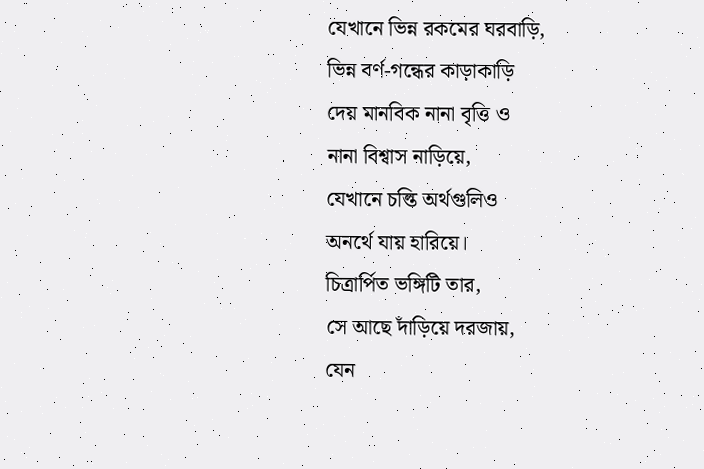যেখানে ভিন্ন রকমের ঘরবাড়ি,
ভিন্ন বর্ণ-গন্ধের কাড়াকাড়ি
দেয় মানবিক নানা বৃত্তি ও
নানা বিশ্বাস নাড়িয়ে,
যেখানে চল্তি অর্থগুলিও
অনর্থে যায় হারিয়ে।
চিত্রার্পিত ভঙ্গিটি তার,
সে আছে দাঁড়িয়ে দরজায়,
যেন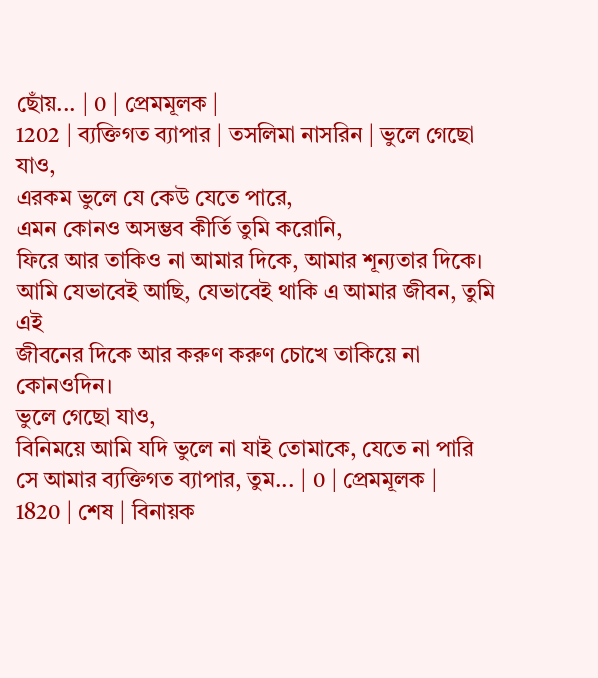ছোঁয়... | 0 | প্রেমমূলক |
1202 | ব্যক্তিগত ব্যাপার | তসলিমা নাসরিন | ভুলে গেছো যাও,
এরকম ভুলে যে কেউ যেতে পারে,
এমন কোনও অসম্ভব কীর্তি তুমি করোনি,
ফিরে আর তাকিও না আমার দিকে, আমার শূন্যতার দিকে।
আমি যেভাবেই আছি, যেভাবেই থাকি এ আমার জীবন, তুমি এই
জীবনের দিকে আর করুণ করুণ চোখে তাকিয়ে না কোনওদিন।
ভুলে গেছো যাও,
বিনিময়ে আমি যদি ভুলে না যাই তোমাকে, যেতে না পারি
সে আমার ব্যক্তিগত ব্যাপার, তুম... | 0 | প্রেমমূলক |
1820 | শেষ | বিনায়ক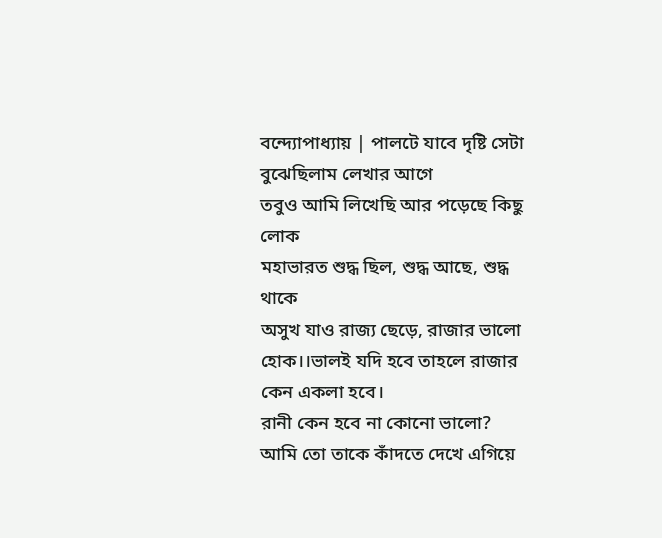বন্দ্যোপাধ্যায় | পালটে যাবে দৃষ্টি সেটা বুঝেছিলাম লেখার আগে
তবুও আমি লিখেছি আর পড়েছে কিছু লোক
মহাভারত শুদ্ধ ছিল, শুদ্ধ আছে, শুদ্ধ থাকে
অসুখ যাও রাজ্য ছেড়ে, রাজার ভালো হোক।।ভালই যদি হবে তাহলে রাজার কেন একলা হবে।
রানী কেন হবে না কোনো ভালো?
আমি তো তাকে কাঁদতে দেখে এগিয়ে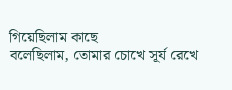গিয়েছিলাম কাছে
বলেছিলাম, তোমার চোখে সূর্য রেখে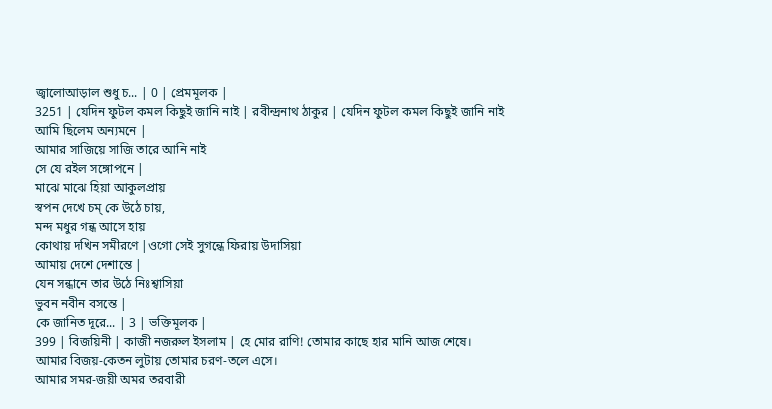জ্বালোআড়াল শুধু চ... | 0 | প্রেমমূলক |
3251 | যেদিন ফুটল কমল কিছুই জানি নাই | রবীন্দ্রনাথ ঠাকুর | যেদিন ফুটল কমল কিছুই জানি নাই
আমি ছিলেম অন্যমনে |
আমার সাজিয়ে সাজি তারে আনি নাই
সে যে রইল সঙ্গোপনে |
মাঝে মাঝে হিয়া আকুলপ্রায়
স্বপন দেখে চম্ কে উঠে চায়,
মন্দ মধুর গন্ধ আসে হায়
কোথায় দখিন সমীরণে |ওগো সেই সুগন্ধে ফিরায় উদাসিয়া
আমায় দেশে দেশান্তে |
যেন সন্ধানে তার উঠে নিঃশ্বাসিয়া
ভুবন নবীন বসন্তে |
কে জানিত দূরে... | 3 | ভক্তিমূলক |
399 | বিজয়িনী | কাজী নজরুল ইসলাম | হে মোর রাণি! তোমার কাছে হার মানি আজ শেষে।
আমার বিজয়-কেতন লুটায় তোমার চরণ-তলে এসে।
আমার সমর-জয়ী অমর তরবারী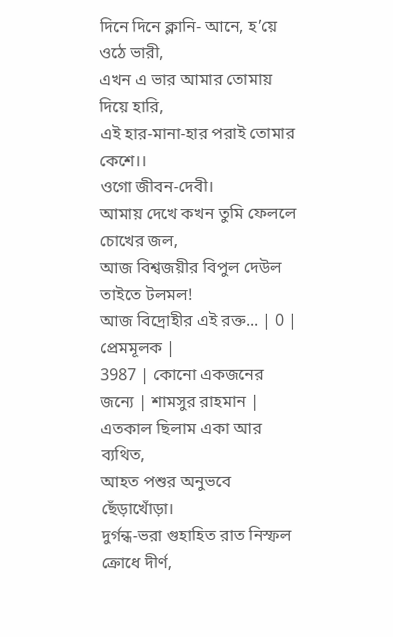দিনে দিনে ক্লানি- আনে, হ’য়ে ওঠে ভারী,
এখন এ ভার আমার তোমায় দিয়ে হারি,
এই হার-মানা-হার পরাই তোমার কেশে।।
ওগো জীবন-দেবী।
আমায় দেখে কখন তুমি ফেললে চোখের জল,
আজ বিশ্বজয়ীর বিপুল দেউল তাইতে টলমল!
আজ বিদ্রোহীর এই রক্ত... | 0 | প্রেমমূলক |
3987 | কোনো একজনের জন্যে | শামসুর রাহমান | এতকাল ছিলাম একা আর ব্যথিত,
আহত পশুর অনুভবে ছেঁড়াখোঁড়া।
দুর্গন্ধ-ভরা গুহাহিত রাত নিস্ফল ক্রোধে দীর্ণ,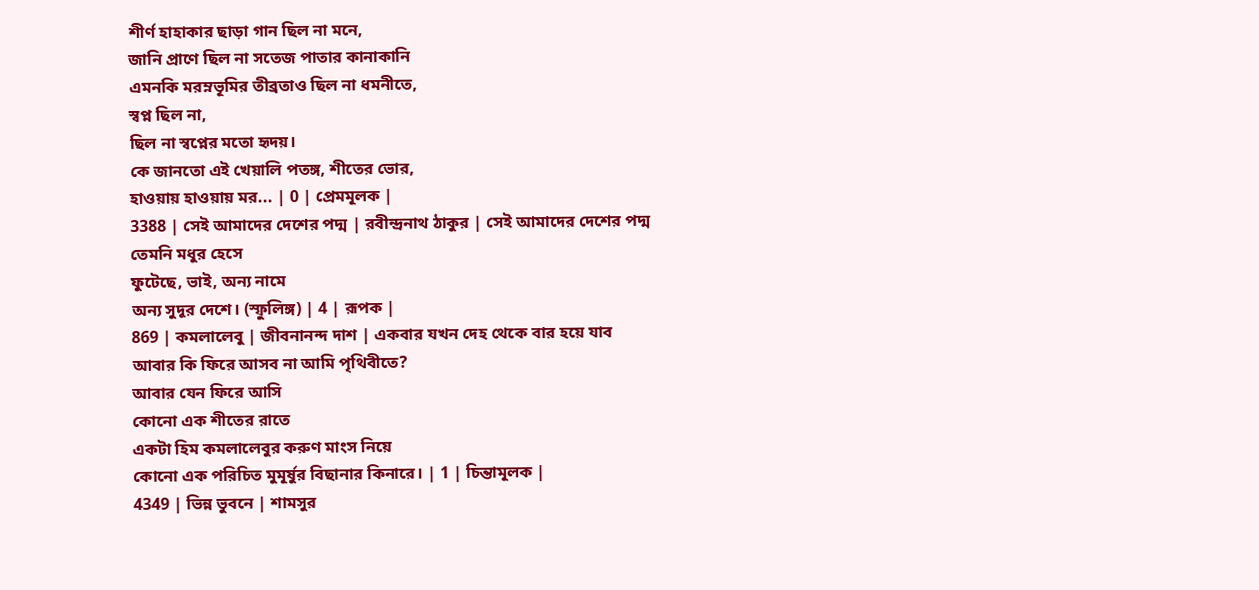শীর্ণ হাহাকার ছাড়া গান ছিল না মনে,
জানি প্রাণে ছিল না সতেজ পাতার কানাকানি
এমনকি মরম্নভূমির তীব্রতাও ছিল না ধমনীতে,
স্বপ্ন ছিল না,
ছিল না স্বপ্নের মতো হৃদয়।
কে জানতো এই খেয়ালি পতঙ্গ, শীতের ভোর,
হাওয়ায় হাওয়ায় মর... | 0 | প্রেমমূলক |
3388 | সেই আমাদের দেশের পদ্ম | রবীন্দ্রনাথ ঠাকুর | সেই আমাদের দেশের পদ্ম
তেমনি মধুর হেসে
ফুটেছে, ভাই, অন্য নামে
অন্য সুদূর দেশে। (স্ফুলিঙ্গ) | 4 | রূপক |
869 | কমলালেবু | জীবনানন্দ দাশ | একবার যখন দেহ থেকে বার হয়ে যাব
আবার কি ফিরে আসব না আমি পৃথিবীতে?
আবার যেন ফিরে আসি
কোনো এক শীতের রাতে
একটা হিম কমলালেবুর করুণ মাংস নিয়ে
কোনো এক পরিচিত মুমূর্ষুর বিছানার কিনারে। | 1 | চিন্তামূলক |
4349 | ভিন্ন ভুবনে | শামসুর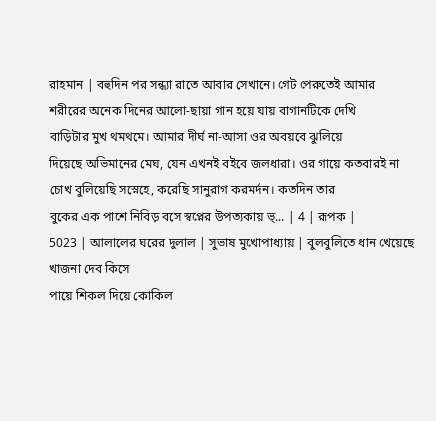রাহমান | বহুদিন পর সন্ধ্যা রাতে আবার সেখানে। গেট পেরুতেই আমার
শরীরের অনেক দিনের আলো-ছায়া গান হয়ে যায় বাগানটিকে দেখি
বাড়িটার মুখ থমথমে। আমার দীর্ঘ না-আসা ওর অবয়বে ঝুলিয়ে
দিয়েছে অভিমানের মেঘ, যেন এখনই বইবে জলধারা। ওর গায়ে কতবারই না
চোখ বুলিয়েছি সস্নেহে, করেছি সানুরাগ করমর্দন। কতদিন তার
বুকের এক পাশে নিবিড় বসে স্বপ্নের উপত্যকায় ভ্... | 4 | রূপক |
5023 | আলালের ঘরের দুলাল | সুভাষ মুখোপাধ্যায় | বুলবুলিতে ধান খেয়েছে
খাজনা দেব কিসে
পায়ে শিকল দিয়ে কোকিল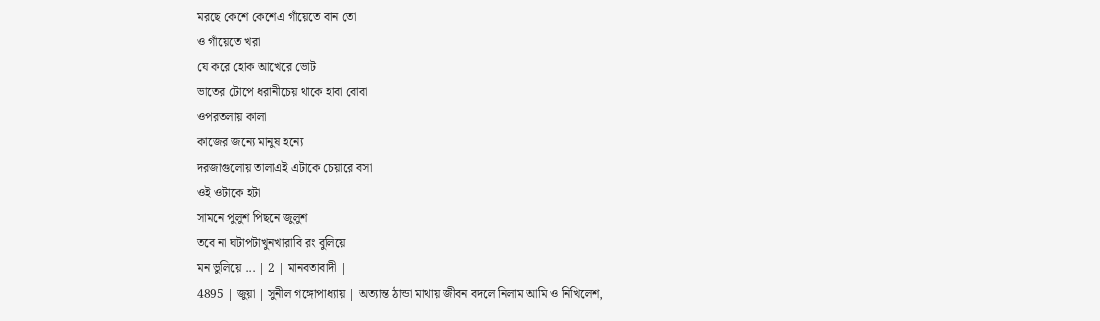মরছে কেশে কেশেএ গাঁয়েতে বান তো
ও গাঁয়েতে খরা
যে করে হোক আখেরে ভোট
ভাতের টোপে ধরানীচেয় থাকে হাবা বোবা
ওপরতলায় কালা
কাজের জন্যে মানুষ হন্যে
দরজাগুলোয় তালাএই এটাকে চেয়ারে বসা
ওই ওটাকে হটা
সামনে পুলুশ পিছনে জুলুশ
তবে না ঘটাপটাখুনখারাবি রং বুলিয়ে
মন ভুলিয়ে ... | 2 | মানবতাবাদী |
4895 | জুয়া | সুনীল গঙ্গোপাধ্যায় | অত্যান্ত ঠান্ডা মাথায় জীবন বদলে নিলাম আমি ও নিখিলেশ,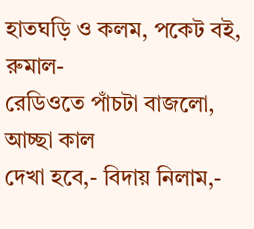হাতঘড়ি ও কলম, পকেট বই, রুমাল-
রেডিওতে পাঁচটা বাজলো, আচ্ছা কাল
দেখা হবে,- বিদায় নিলাম,-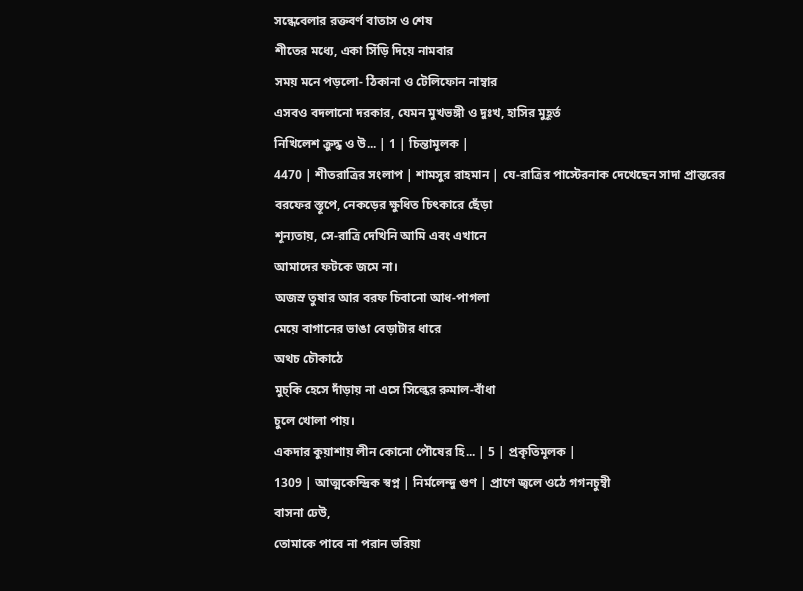সন্ধেবেলার রক্তবর্ণ বাতাস ও শেষ
শীতের মধ্যে, একা সিঁড়ি দিয়ে নামবার
সময় মনে পড়লো- ঠিকানা ও টেলিফোন নাম্বার
এসবও বদলানো দরকার, যেমন মুখভঙ্গী ও দুঃখ, হাসির মুহূর্ত
নিখিলেশ ক্রুদ্ধ ও উ... | 1 | চিন্তামূলক |
4470 | শীতরাত্রির সংলাপ | শামসুর রাহমান | যে-রাত্রির পাস্টেরনাক দেখেছেন সাদা প্রান্তরের
বরফের স্তূপে, নেকড়ের ক্ষুধিত চিৎকারে ছেঁড়া
শূন্যতায়, সে-রাত্রি দেখিনি আমি এবং এখানে
আমাদের ফটকে জমে না।
অজস্র তুষার আর বরফ চিবানো আধ-পাগলা
মেয়ে বাগানের ভাঙা বেড়াটার ধারে
অথচ চৌকাঠে
মুচ্কি হেসে দাঁড়ায় না এসে সিল্কের রুমাল-বাঁধা
চুলে খোলা পায়।
একদার কুয়াশায় লীন কোনো পৌষের হি... | 5 | প্রকৃতিমূলক |
1309 | আত্মকেন্দ্রিক স্বপ্ন | নির্মলেন্দু গুণ | প্রাণে জ্বলে ওঠে গগনচুম্বী
বাসনা ঢেউ,
তোমাকে পাবে না পরান ভরিয়া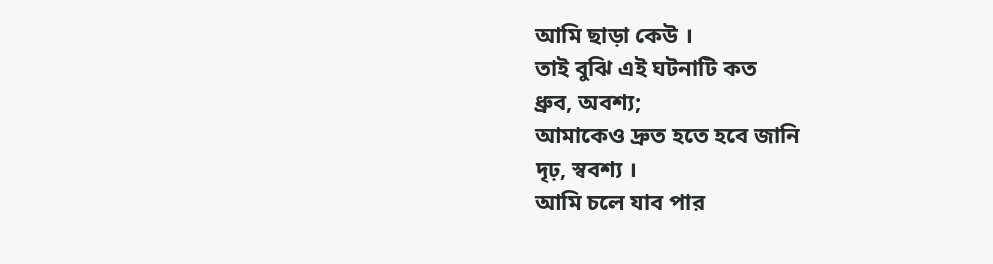আমি ছাড়া কেউ ।
তাই বুঝি এই ঘটনাটি কত
ধ্রুব, অবশ্য;
আমাকেও দ্রুত হতে হবে জানি
দৃঢ়, স্ববশ্য ।
আমি চলে যাব পার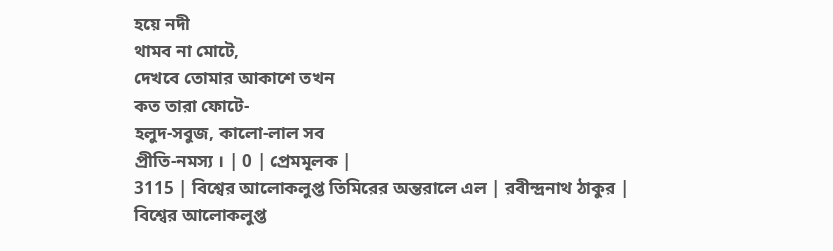হয়ে নদী
থামব না মোটে,
দেখবে তোমার আকাশে তখন
কত তারা ফোটে-
হলুদ-সবুজ, কালো-লাল সব
প্রীতি-নমস্য । | 0 | প্রেমমূলক |
3115 | বিশ্বের আলোকলুপ্ত তিমিরের অন্তরালে এল | রবীন্দ্রনাথ ঠাকুর | বিশ্বের আলোকলুপ্ত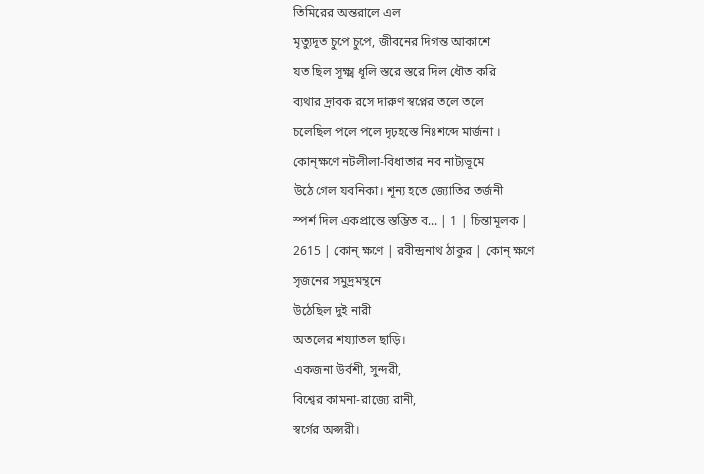তিমিরের অন্তরালে এল
মৃত্যুদূত চুপে চুপে, জীবনের দিগন্ত আকাশে
যত ছিল সূক্ষ্ম ধূলি স্তরে স্তরে দিল ধৌত করি
ব্যথার দ্রাবক রসে দারুণ স্বপ্নের তলে তলে
চলেছিল পলে পলে দৃঢ়হস্তে নিঃশব্দে মার্জনা ।
কোন্ক্ষণে নটলীলা-বিধাতার নব নাট্যভূমে
উঠে গেল যবনিকা। শূন্য হতে জ্যোতির তর্জনী
স্পর্শ দিল একপ্রান্তে স্তম্ভিত ব... | 1 | চিন্তামূলক |
2615 | কোন্ ক্ষণে | রবীন্দ্রনাথ ঠাকুর | কোন্ ক্ষণে
সৃজনের সমুদ্রমন্থনে
উঠেছিল দুই নারী
অতলের শয্যাতল ছাড়ি।
একজনা উর্বশী, সুন্দরী,
বিশ্বের কামনা-রাজ্যে রানী,
স্বর্গের অপ্সরী।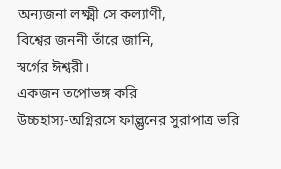অন্যজনা লক্ষ্মী সে কল্যাণী,
বিশ্বের জননী তাঁরে জানি,
স্বর্গের ঈশ্বরী।
একজন তপোভঙ্গ করি
উচ্চহাস্য-অগ্নিরসে ফাল্গুনের সুরাপাত্র ভরি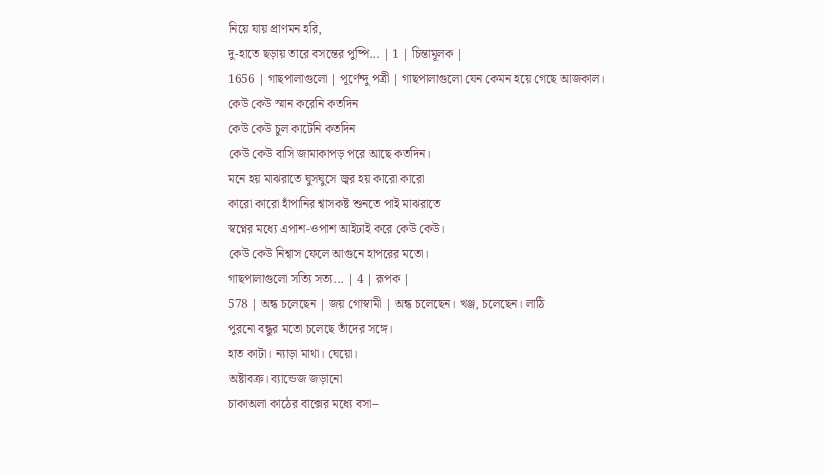নিয়ে যায় প্রাণমন হরি,
দু-হাতে ছড়ায় তারে বসন্তের পুষ্পি... | 1 | চিন্তামূলক |
1656 | গাছপালাগুলো | পূর্ণেন্দু পত্রী | গাছপালাগুলো যেন কেমন হয়ে গেছে আজকাল।
কেউ কেউ স্মান করেনি কতদিন
কেউ কেউ চুল কাটেনি কতদিন
কেউ কেউ বাসি জামাকাপড় পরে আছে কতদিন।
মনে হয় মাঝরাতে ঘুসঘুসে জ্বর হয় কারো কারো
কারো কারো হাঁপানির শ্বাসকষ্ট শুনতে পাই মাঝরাতে
স্বপ্নের মধ্যে এপাশ-ওপাশ আইঢাই করে কেউ কেউ।
কেউ কেউ নিশ্বাস ফেলে আগুনে হাপরের মতো।
গাছপালাগুলো সত্যি সত্য... | 4 | রূপক |
578 | অন্ধ চলেছেন | জয় গোস্বামী | অন্ধ চলেছেন। খঞ্জ, চলেছেন। লাঠি
পুরনো বন্ধুর মতো চলেছে তাঁদের সঙ্গে।
হাত কাটা। ন্যাড়া মাথা। ঘেয়ো।
অষ্টাবক্র। ব্যান্ডেজ জড়ানো
চাকাঅলা কাঠের বাক্সের মধ্যে বসা--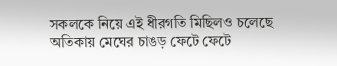সকলকে নিয়ে এই ধীরগতি মিছিলও চলেছে
অতিকায় মেঘের চাঙড় ফেটে ফেটে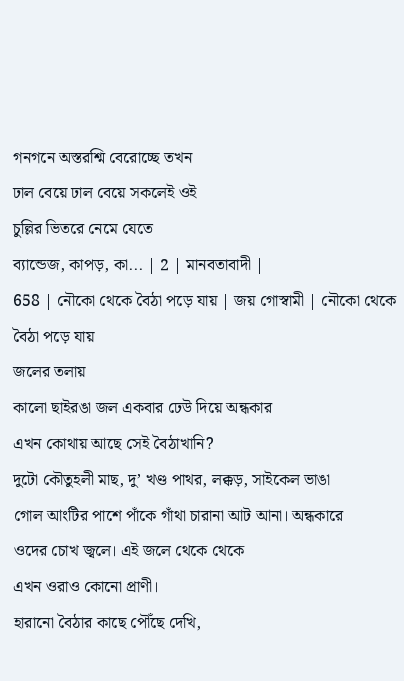গনগনে অস্তরশ্মি বেরোচ্ছে তখন
ঢাল বেয়ে ঢাল বেয়ে সকলেই ওই
চুল্লির ভিতরে নেমে যেতে
ব্যান্ডেজ, কাপড়, কা... | 2 | মানবতাবাদী |
658 | নৌকো থেকে বৈঠা পড়ে যায় | জয় গোস্বামী | নৌকো থেকে বৈঠা পড়ে যায়
জলের তলায়
কালো ছাইরঙা জল একবার ঢেউ দিয়ে অন্ধকার
এখন কোথায় আছে সেই বৈঠাখানি?
দুটো কৌতুহলী মাছ, দু’ খণ্ড পাথর, লক্কড়, সাইকেল ভাঙা
গোল আংটির পাশে পাঁকে গাঁথা চারানা আট আনা। অন্ধকারে
ওদের চোখ জ্বলে। এই জলে থেকে থেকে
এখন ওরাও কোনো প্রাণী।
হারানো বৈঠার কাছে পৌঁছে দেখি,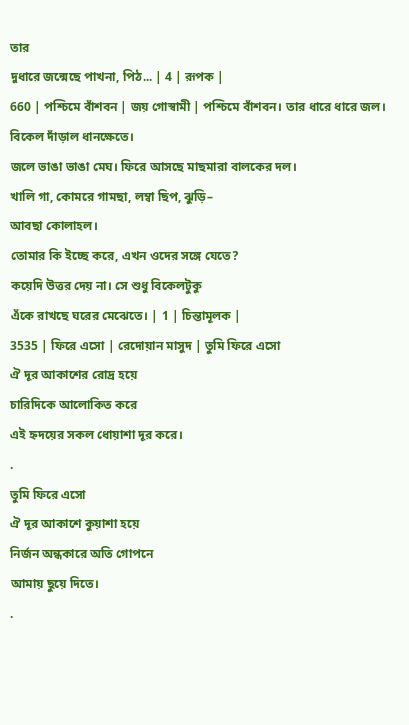তার
দুধারে জন্মেছে পাখনা, পিঠ... | 4 | রূপক |
660 | পশ্চিমে বাঁশবন | জয় গোস্বামী | পশ্চিমে বাঁশবন। তার ধারে ধারে জল।
বিকেল দাঁড়াল ধানক্ষেতে।
জলে ভাঙা ভাঙা মেঘ। ফিরে আসছে মাছমারা বালকের দল।
খালি গা, কোমরে গামছা, লম্বা ছিপ, ঝুড়ি–
আবছা কোলাহল।
তোমার কি ইচ্ছে করে, এখন ওদের সঙ্গে যেতে?
কয়েদি উত্তর দেয় না। সে শুধু বিকেলটুকু
এঁকে রাখছে ঘরের মেঝেতে। | 1 | চিন্তামূলক |
3535 | ফিরে এসো | রেদোয়ান মাসুদ | তুমি ফিরে এসো
ঐ দূর আকাশের রোদ্র হয়ে
চারিদিকে আলোকিত করে
এই হ্নদয়ের সকল ধোয়াশা দূর করে।
.
তুমি ফিরে এসো
ঐ দূর আকাশে কুয়াশা হয়ে
নির্জন অন্ধকারে অতি গোপনে
আমায় ছুয়ে দিতে।
.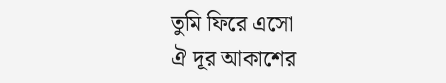তুমি ফিরে এসো
ঐ দূর আকাশের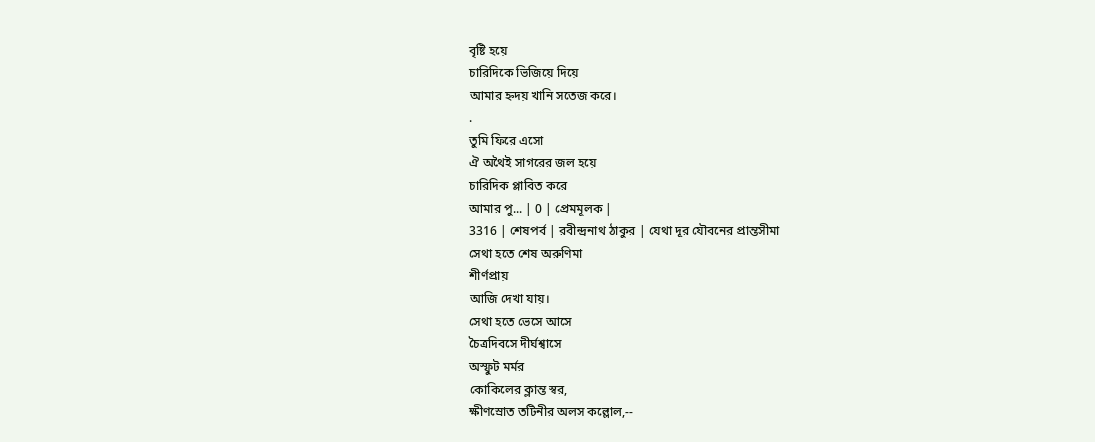বৃষ্টি হয়ে
চারিদিকে ভিজিয়ে দিয়ে
আমার হ্নদয় খানি সতেজ করে।
.
তুমি ফিরে এসো
ঐ অথৈই সাগরের জল হয়ে
চারিদিক প্লাবিত করে
আমার পু... | 0 | প্রেমমূলক |
3316 | শেষপর্ব | রবীন্দ্রনাথ ঠাকুর | যেথা দূর যৌবনের প্রান্তসীমা
সেথা হতে শেষ অরুণিমা
শীর্ণপ্রায়
আজি দেখা যায়।
সেথা হতে ভেসে আসে
চৈত্রদিবসে দীর্ঘশ্বাসে
অস্ফুট মর্মর
কোকিলের ক্লান্ত স্বর,
ক্ষীণস্রোত তটিনীর অলস কল্লোল,--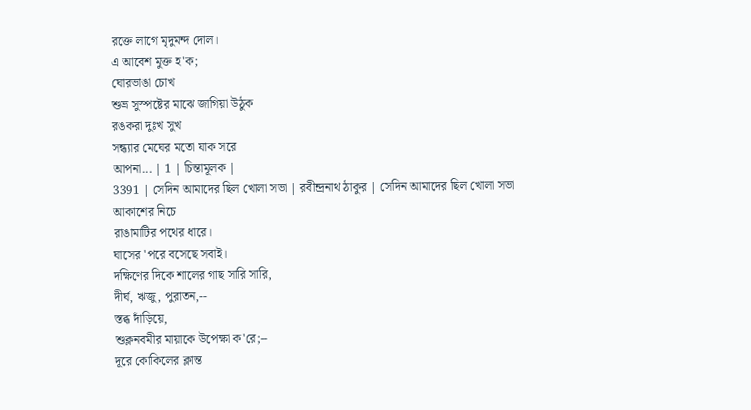রক্তে লাগে মৃদুমন্দ দোল।
এ আবেশ মুক্ত হ'ক;
ঘোরভাঙা চোখ
শুভ্র সুস্পষ্টের মাঝে জাগিয়া উঠুক
রঙকরা দুঃখ সুখ
সন্ধ্যার মেঘের মতো যাক সরে
আপনা... | 1 | চিন্তামূলক |
3391 | সেদিন আমাদের ছিল খোলা সভা | রবীন্দ্রনাথ ঠাকুর | সেদিন আমাদের ছিল খোলা সভা
আকাশের নিচে
রাঙামাটির পথের ধারে।
ঘাসের 'পরে বসেছে সবাই।
দক্ষিণের দিকে শালের গাছ সারি সারি,
দীর্ঘ, ঋজু, পুরাতন,--
স্তব্ধ দাঁড়িয়ে,
শুক্লনবমীর মায়াকে উপেক্ষা ক'রে;--
দূরে কোকিলের ক্লান্ত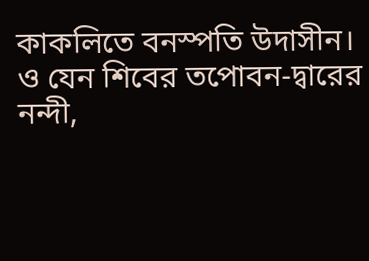কাকলিতে বনস্পতি উদাসীন।
ও যেন শিবের তপোবন-দ্বারের নন্দী,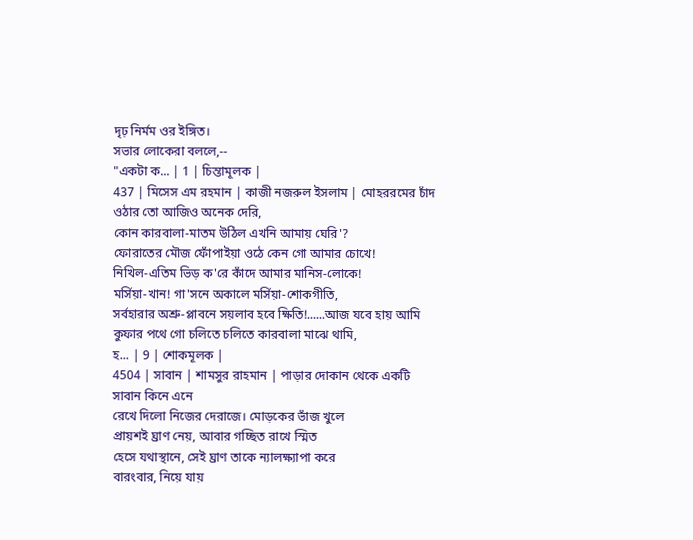দৃঢ় নির্মম ওর ইঙ্গিত।
সভার লোকেরা বললে,--
"একটা ক... | 1 | চিন্তামূলক |
437 | মিসেস এম রহমান | কাজী নজরুল ইসলাম | মোহররমের চাঁদ ওঠার তো আজিও অনেক দেরি,
কোন কারবালা-মাতম উঠিল এখনি আমায় ঘেরি'?
ফোরাতের মৌজ ফোঁপাইয়া ওঠে কেন গো আমার চোখে!
নিখিল-এতিম ভিড় ক'রে কাঁদে আমার মানিস-লোকে!
মর্সিয়া-খান! গা'সনে অকালে মর্সিয়া-শোকগীতি,
সর্বহারার অশ্রু-প্লাবনে সয়লাব হবে ক্ষিতি!......আজ যবে হায় আমি
কুফার পথে গো চলিতে চলিতে কারবালা মাঝে থামি,
হ... | 9 | শোকমূলক |
4504 | সাবান | শামসুর রাহমান | পাড়ার দোকান থেকে একটি সাবান কিনে এনে
রেখে দিলো নিজের দেরাজে। মোড়কের ভাঁজ খুলে
প্রায়শই ঘ্রাণ নেয়, আবার গচ্ছিত রাখে স্মিত
হেসে যথাস্থানে, সেই ঘ্রাণ তাকে ন্যালক্ষ্যাপা করে
বারংবার, নিয়ে যায়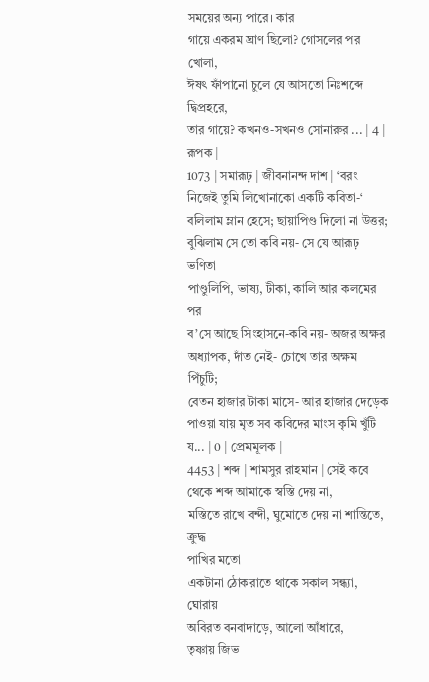সময়ের অন্য পারে। কার
গায়ে একরম ঘ্রাণ ছিলো? গোসলের পর খোলা,
ঈষৎ ফাঁপানো চুলে যে আসতো নিঃশব্দে দ্বিপ্রহরে,
তার গায়ে? কখনও-সখনও সোনারুর ... | 4 | রূপক |
1073 | সমারূঢ় | জীবনানন্দ দাশ | ‘বরং নিজেই তুমি লিখোনাকো একটি কবিতা-‘
বলিলাম ম্লান হেসে; ছায়াপিণ্ড দিলো না উত্তর;
বুঝিলাম সে তো কবি নয়- সে যে আরূঢ় ভণিতা
পাণ্ডুলিপি, ভাষ্য, টীকা, কালি আর কলমের পর
ব’সে আছে সিংহাসনে-কবি নয়- অজর অক্ষর
অধ্যাপক, দাঁত নেই- চোখে তার অক্ষম পিঁচুটি;
বেতন হাজার টাকা মাসে- আর হাজার দেড়েক
পাওয়া যায় মৃত সব কবিদের মাংস কৃমি খুঁটি
য... | 0 | প্রেমমূলক |
4453 | শব্দ | শামসুর রাহমান | সেই কবে থেকে শব্দ আমাকে স্বস্তি দেয় না,
মস্তিতে রাখে বন্দী, ঘুমোতে দেয় না শান্তিতে, ক্রুদ্ধ
পাখির মতো
একটানা ঠোকরাতে থাকে সকাল সন্ধ্যা, ঘোরায়
অবিরত বনবাদাড়ে, আলো আঁধারে,
তৃষ্ণায় জিভ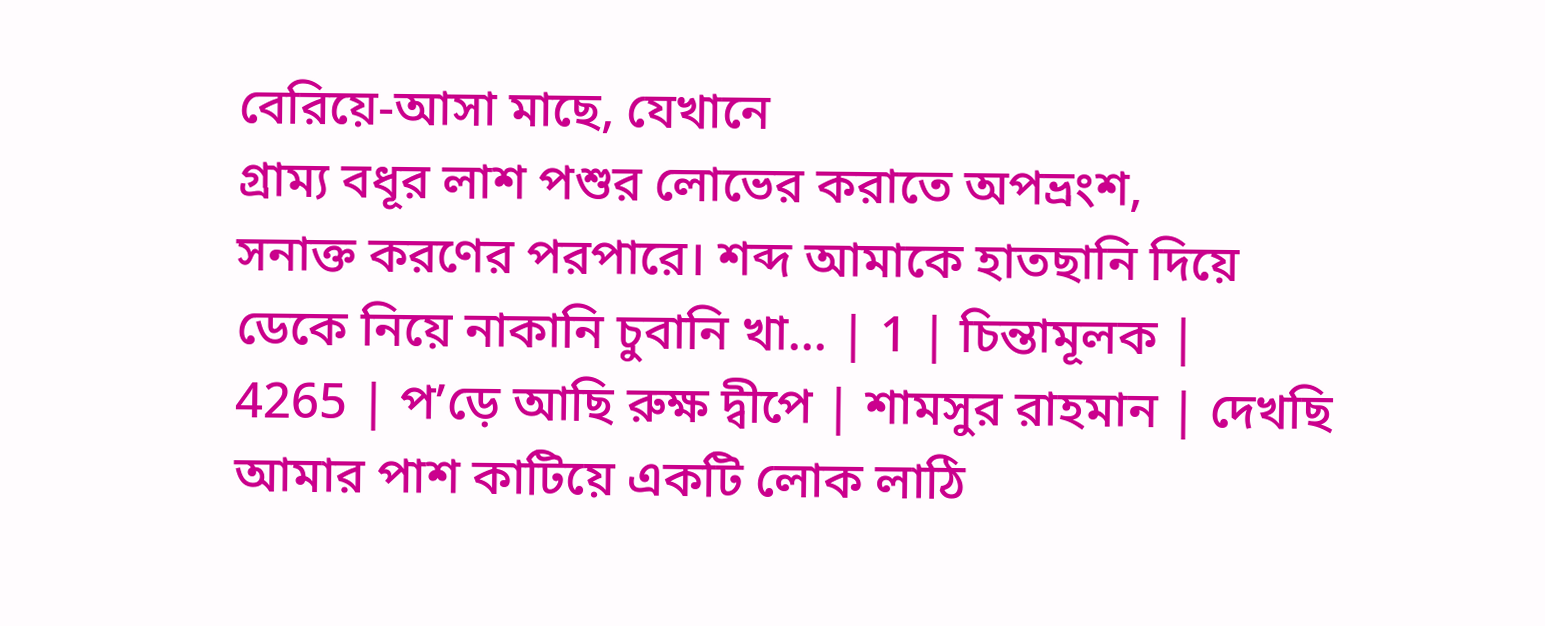বেরিয়ে-আসা মাছে, যেখানে
গ্রাম্য বধূর লাশ পশুর লোভের করাতে অপভ্রংশ,
সনাক্ত করণের পরপারে। শব্দ আমাকে হাতছানি দিয়ে
ডেকে নিয়ে নাকানি চুবানি খা... | 1 | চিন্তামূলক |
4265 | প’ড়ে আছি রুক্ষ দ্বীপে | শামসুর রাহমান | দেখছি আমার পাশ কাটিয়ে একটি লোক লাঠি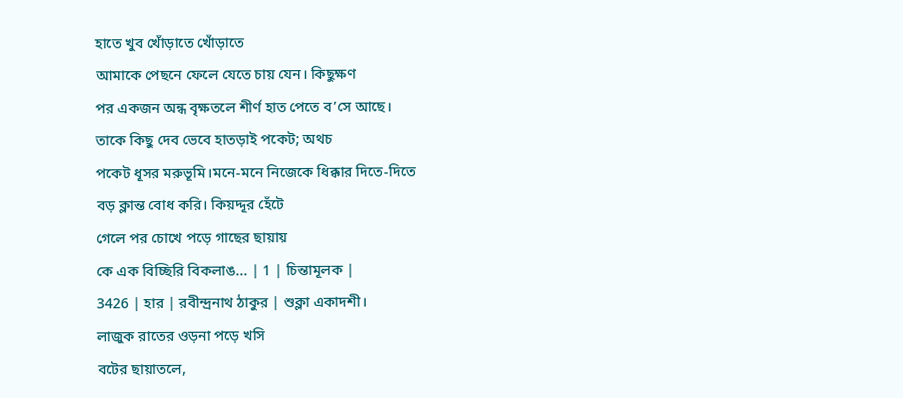হাতে খুব খোঁড়াতে খোঁড়াতে
আমাকে পেছনে ফেলে যেতে চায় যেন। কিছুক্ষণ
পর একজন অন্ধ বৃক্ষতলে শীর্ণ হাত পেতে ব’সে আছে।
তাকে কিছু দেব ভেবে হাতড়াই পকেট; অথচ
পকেট ধূসর মরুভূমি।মনে-মনে নিজেকে ধিক্কার দিতে-দিতে
বড় ক্লান্ত বোধ করি। কিয়দ্দূর হেঁটে
গেলে পর চোখে পড়ে গাছের ছায়ায়
কে এক বিচ্ছিরি বিকলাঙ... | 1 | চিন্তামূলক |
3426 | হার | রবীন্দ্রনাথ ঠাকুর | শুক্লা একাদশী।
লাজুক রাতের ওড়না পড়ে খসি
বটের ছায়াতলে,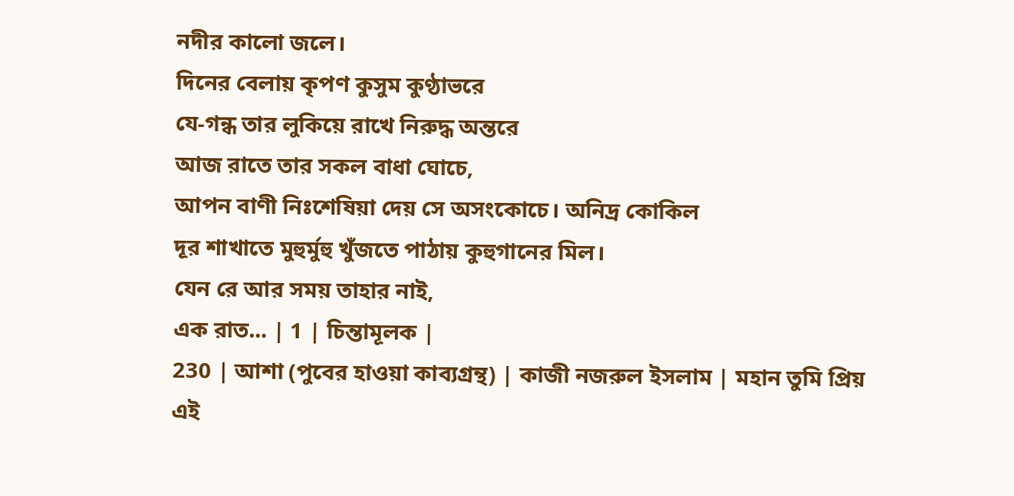নদীর কালো জলে।
দিনের বেলায় কৃপণ কুসুম কুণ্ঠাভরে
যে-গন্ধ তার লুকিয়ে রাখে নিরুদ্ধ অন্তরে
আজ রাতে তার সকল বাধা ঘোচে,
আপন বাণী নিঃশেষিয়া দেয় সে অসংকোচে। অনিদ্র কোকিল
দূর শাখাতে মুহুর্মুহু খুঁজতে পাঠায় কুহুগানের মিল।
যেন রে আর সময় তাহার নাই,
এক রাত... | 1 | চিন্তামূলক |
230 | আশা (পুবের হাওয়া কাব্যগ্রন্থ) | কাজী নজরুল ইসলাম | মহান তুমি প্রিয়
এই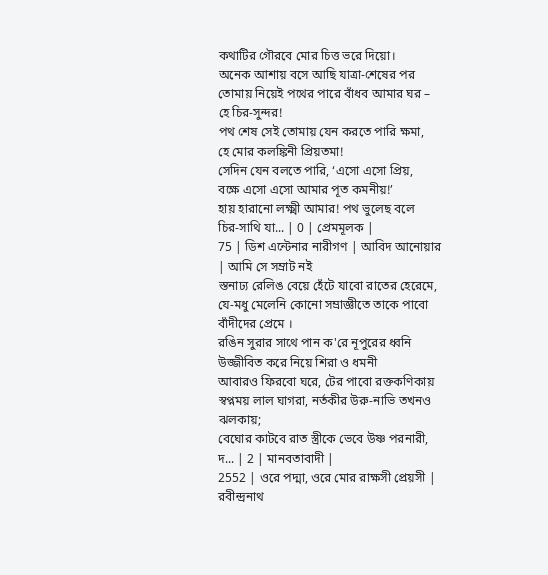কথাটির গৌরবে মোর চিত্ত ভরে দিয়ো।
অনেক আশায় বসে আছি যাত্রা-শেষের পর
তোমায় নিয়েই পথের পারে বাঁধব আমার ঘর –
হে চির-সুন্দর!
পথ শেষ সেই তোমায় যেন করতে পারি ক্ষমা,
হে মোর কলঙ্কিনী প্রিয়তমা!
সেদিন যেন বলতে পারি, ‘এসো এসো প্রিয়,
বক্ষে এসো এসো আমার পূত কমনীয়!’
হায় হারানো লক্ষ্মী আমার! পথ ভুলেছ বলে
চির-সাথি যা... | 0 | প্রেমমূলক |
75 | ডিশ এন্টেনার নারীগণ | আবিদ আনোয়ার | আমি সে সম্রাট নই
স্তনাঢ্য রেলিঙ বেয়ে হেঁটে যাবো রাতের হেরেমে,
যে-মধু মেলেনি কোনো সম্রাজ্ঞীতে তাকে পাবো বাঁদীদের প্রেমে ।
রঙিন সুরার সাথে পান ক'রে নূপুরের ধ্বনি
উজ্জীবিত করে নিয়ে শিরা ও ধমনী
আবারও ফিরবো ঘরে, টের পাবো রক্তকণিকায়
স্বপ্নময় লাল ঘাগরা, নর্তকীর উরু-নাভি তখনও ঝলকায়;
বেঘোর কাটবে রাত স্ত্রীকে ভেবে উষ্ণ পরনারী,
দ... | 2 | মানবতাবাদী |
2552 | ওরে পদ্মা, ওরে মোর রাক্ষসী প্রেয়সী | রবীন্দ্রনাথ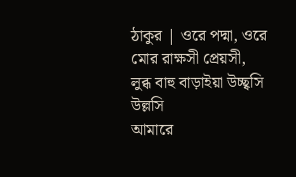ঠাকুর | ওরে পদ্মা, ওরে মোর রাক্ষসী প্রেয়সী,
লুব্ধ বাহু বাড়াইয়া উচ্ছ্বসি উল্লসি
আমারে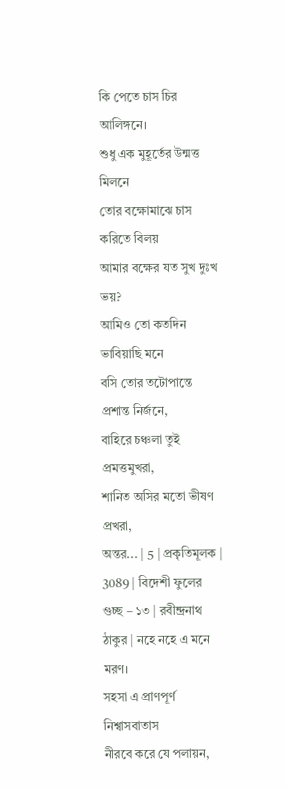কি পেতে চাস চির আলিঙ্গনে।
শুধু এক মুহূর্তের উন্মত্ত মিলনে
তোর বক্ষোমাঝে চাস করিতে বিলয়
আমার বক্ষের যত সুখ দুঃখ ভয়?
আমিও তো কতদিন ভাবিয়াছি মনে
বসি তোর তটোপান্তে প্রশান্ত নির্জনে,
বাহিরে চঞ্চলা তুই প্রমত্তমুখরা,
শানিত অসির মতো ভীষণ প্রখরা,
অন্তর... | 5 | প্রকৃতিমূলক |
3089 | বিদেশী ফুলের গুচ্ছ – ১৩ | রবীন্দ্রনাথ ঠাকুর | নহে নহে এ মনে মরণ।
সহসা এ প্রাণপূর্ণ নিশ্বাসবাতাস
নীরবে করে যে পলায়ন,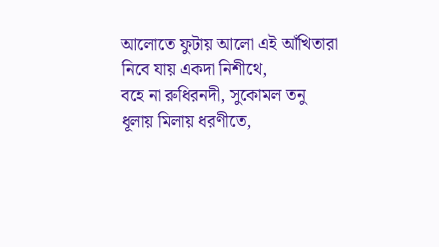আলোতে ফুটায় আলো এই আঁখিতারা
নিবে যায় একদা নিশীথে,
বহে না রুধিরনদী, সুকোমল তনু
ধূলায় মিলায় ধরণীতে,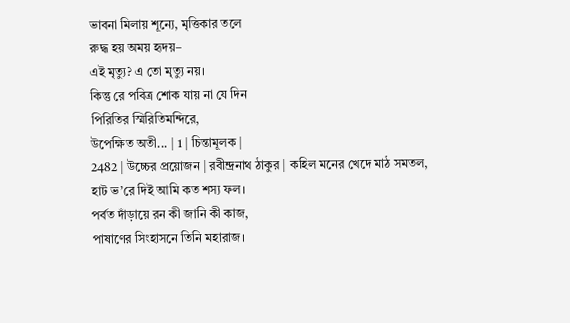ভাবনা মিলায় শূন্যে, মৃত্তিকার তলে
রুদ্ধ হয় অময় হৃদয়–
এই মৃত্যু? এ তো মৃত্যু নয়।
কিন্তু রে পবিত্র শোক যায় না যে দিন
পিরিতির স্মিরিতিমন্দিরে,
উপেক্ষিত অতী... | 1 | চিন্তামূলক |
2482 | উচ্চের প্রয়োজন | রবীন্দ্রনাথ ঠাকুর | কহিল মনের খেদে মাঠ সমতল,
হাট ভ’রে দিই আমি কত শস্য ফল।
পর্বত দাঁড়ায়ে রন কী জানি কী কাজ,
পাষাণের সিংহাসনে তিনি মহারাজ।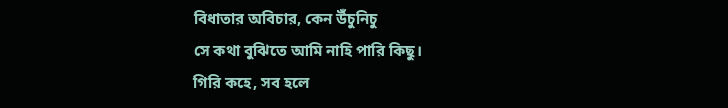বিধাতার অবিচার, কেন উঁচুনিচু
সে কথা বুঝিতে আমি নাহি পারি কিছু।
গিরি কহে, সব হলে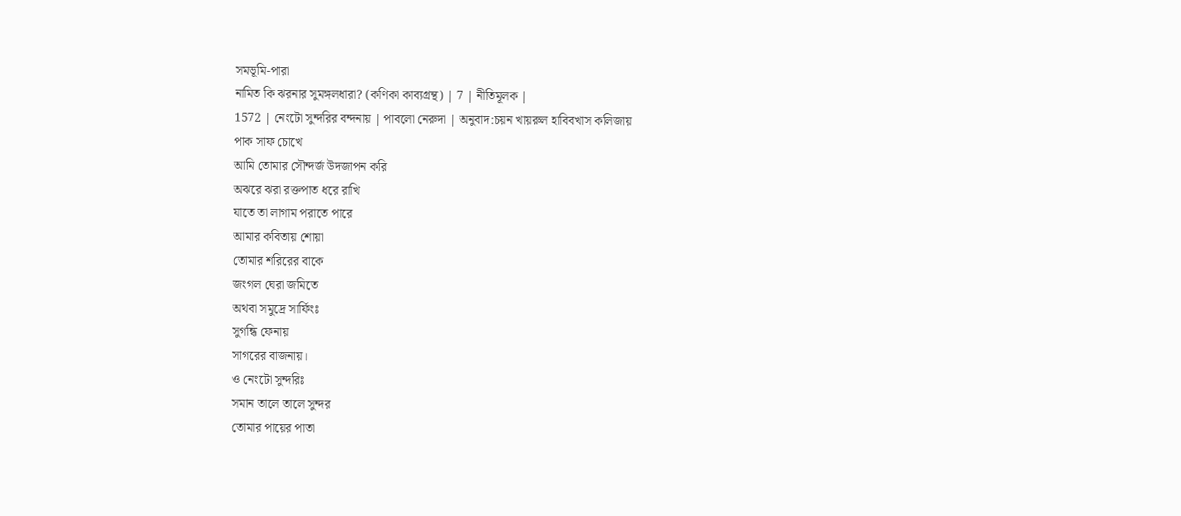সমভূমি-পারা
নামিত কি ঝরনার সুমঙ্গলধারা? (কণিকা কাব্যগ্রন্থ) | 7 | নীতিমূলক |
1572 | নেংটো সুন্দরির বন্দনায় | পাবলো নেরুদা | অনুবাদ:চয়ন খায়রুল হাবিবখাস কলিজায়
পাক সাফ চোখে
আমি তোমার সৌন্দর্জ উদজাপন করি
অঝরে ঝরা রক্তপাত ধরে রাখি
যাতে তা লাগাম পরাতে পারে
আমার কবিতায় শোয়া
তোমার শরিরের বাকে
জংগল ঘেরা জমিতে
অথবা সমুদ্রে সার্ফিংঃ
সুগন্ধি ফেনায়
সাগরের বাজনায়।
ও নেংটো সুন্দরিঃ
সমান তালে তালে সুন্দর
তোমার পায়ের পাতা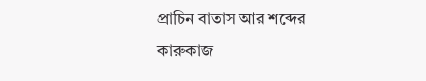প্রাচিন বাতাস আর শব্দের
কারুকাজ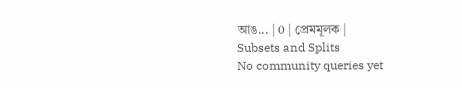আঙ... | 0 | প্রেমমূলক |
Subsets and Splits
No community queries yet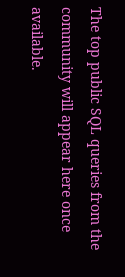The top public SQL queries from the community will appear here once available.